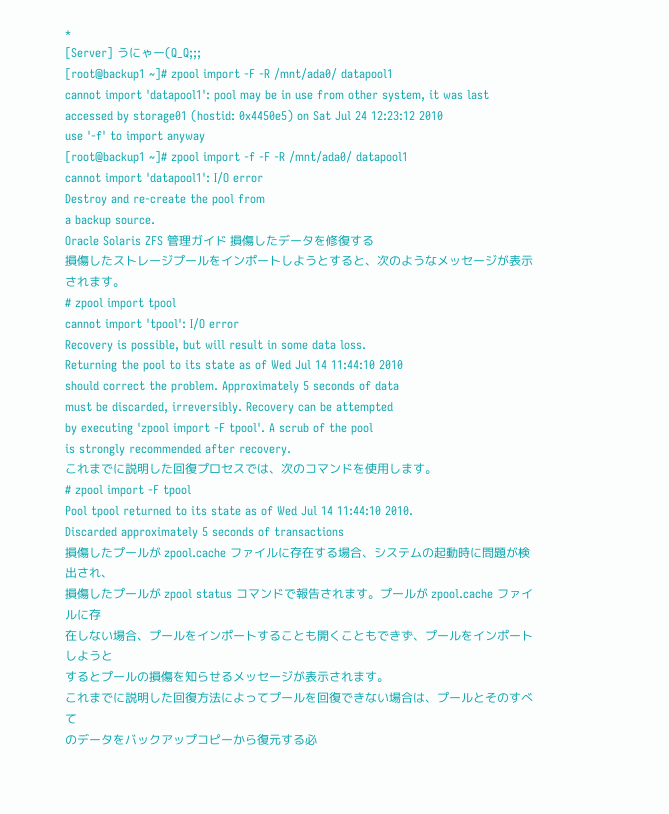*
[Server] うにゃー(Q_Q;;;
[root@backup1 ~]# zpool import -F -R /mnt/ada0/ datapool1
cannot import 'datapool1': pool may be in use from other system, it was last accessed by storage01 (hostid: 0x4450e5) on Sat Jul 24 12:23:12 2010
use '-f' to import anyway
[root@backup1 ~]# zpool import -f -F -R /mnt/ada0/ datapool1
cannot import 'datapool1': I/O error
Destroy and re-create the pool from
a backup source.
Oracle Solaris ZFS 管理ガイド 損傷したデータを修復する
損傷したストレージプールをインポートしようとすると、次のようなメッセージが表示されます。
# zpool import tpool
cannot import 'tpool': I/O error
Recovery is possible, but will result in some data loss.
Returning the pool to its state as of Wed Jul 14 11:44:10 2010
should correct the problem. Approximately 5 seconds of data
must be discarded, irreversibly. Recovery can be attempted
by executing 'zpool import -F tpool'. A scrub of the pool
is strongly recommended after recovery.
これまでに説明した回復プロセスでは、次のコマンドを使用します。
# zpool import -F tpool
Pool tpool returned to its state as of Wed Jul 14 11:44:10 2010.
Discarded approximately 5 seconds of transactions
損傷したプールが zpool.cache ファイルに存在する場合、システムの起動時に問題が検出され、
損傷したプールが zpool status コマンドで報告されます。プールが zpool.cache ファイルに存
在しない場合、プールをインポートすることも開くこともできず、プールをインポートしようと
するとプールの損傷を知らせるメッセージが表示されます。
これまでに説明した回復方法によってプールを回復できない場合は、プールとそのすべて
のデータをバックアップコピーから復元する必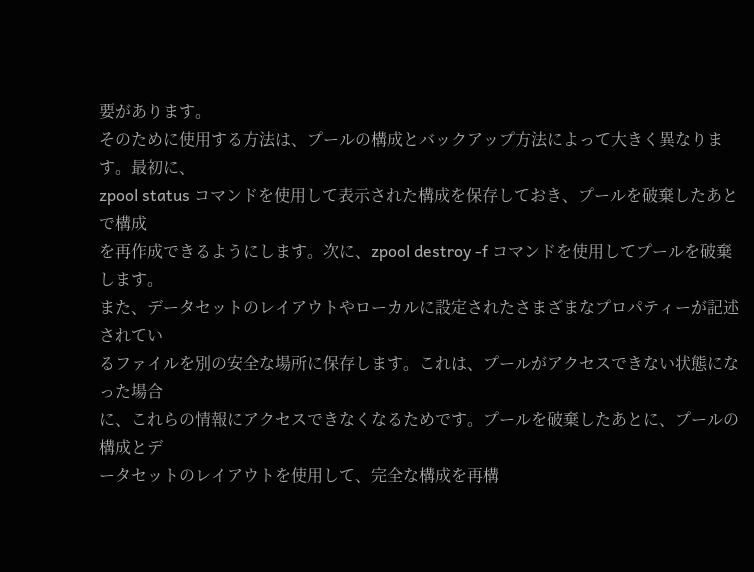要があります。
そのために使用する方法は、プールの構成とバックアップ方法によって大きく異なります。最初に、
zpool status コマンドを使用して表示された構成を保存しておき、プールを破棄したあとで構成
を再作成できるようにします。次に、zpool destroy -f コマンドを使用してプールを破棄します。
また、データセットのレイアウトやローカルに設定されたさまざまなプロパティーが記述されてい
るファイルを別の安全な場所に保存します。これは、プールがアクセスできない状態になった場合
に、これらの情報にアクセスできなくなるためです。プールを破棄したあとに、プールの構成とデ
ータセットのレイアウトを使用して、完全な構成を再構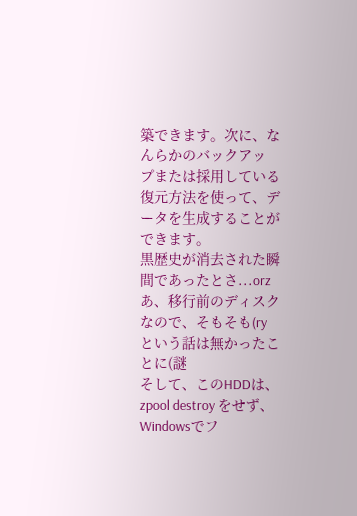築できます。次に、なんらかのバックアッ
プまたは採用している復元方法を使って、データを生成することができます。
黒歴史が消去された瞬間であったとさ...orz
あ、移行前のディスクなので、そもそも(ry という話は無かったことに(謎
そして、このHDDは、zpool destroy をせず、Windowsでフ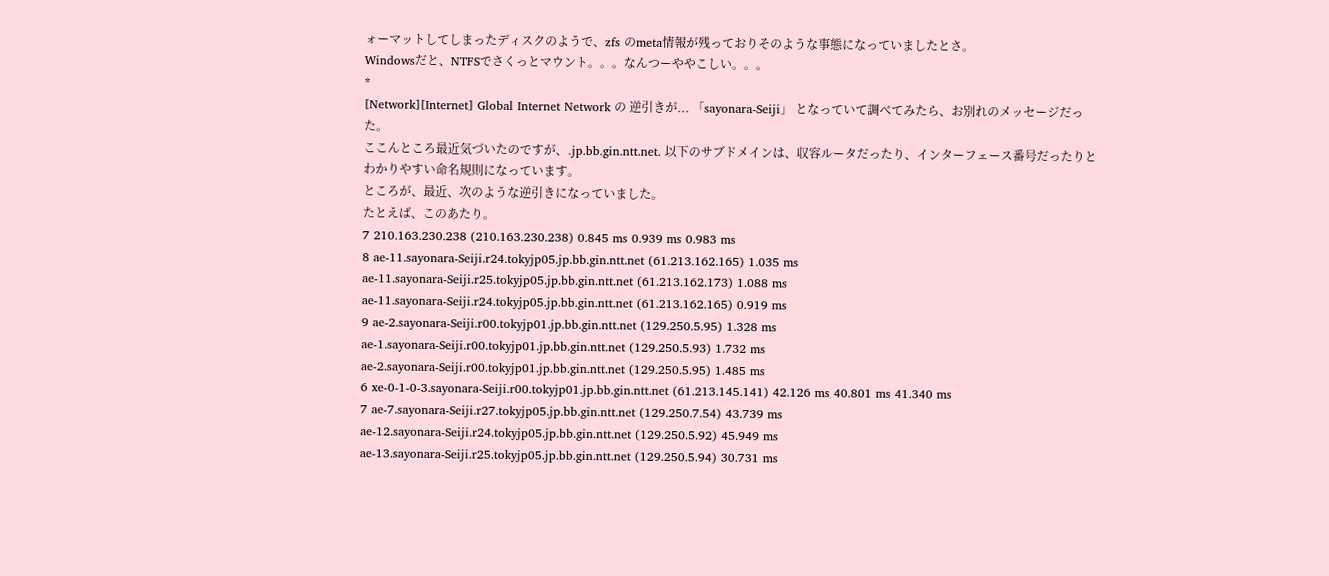ォーマットしてしまったディスクのようで、zfs のmeta情報が残っておりそのような事態になっていましたとさ。
Windowsだと、NTFSでさくっとマウント。。。なんつーややこしい。。。
*
[Network][Internet] Global Internet Network の 逆引きが... 「sayonara-Seiji」 となっていて調べてみたら、お別れのメッセージだった。
ここんところ最近気づいたのですが、.jp.bb.gin.ntt.net. 以下のサブドメインは、収容ルータだったり、インターフェース番号だったりとわかりやすい命名規則になっています。
ところが、最近、次のような逆引きになっていました。
たとえば、このあたり。
7 210.163.230.238 (210.163.230.238) 0.845 ms 0.939 ms 0.983 ms
8 ae-11.sayonara-Seiji.r24.tokyjp05.jp.bb.gin.ntt.net (61.213.162.165) 1.035 ms
ae-11.sayonara-Seiji.r25.tokyjp05.jp.bb.gin.ntt.net (61.213.162.173) 1.088 ms
ae-11.sayonara-Seiji.r24.tokyjp05.jp.bb.gin.ntt.net (61.213.162.165) 0.919 ms
9 ae-2.sayonara-Seiji.r00.tokyjp01.jp.bb.gin.ntt.net (129.250.5.95) 1.328 ms
ae-1.sayonara-Seiji.r00.tokyjp01.jp.bb.gin.ntt.net (129.250.5.93) 1.732 ms
ae-2.sayonara-Seiji.r00.tokyjp01.jp.bb.gin.ntt.net (129.250.5.95) 1.485 ms
6 xe-0-1-0-3.sayonara-Seiji.r00.tokyjp01.jp.bb.gin.ntt.net (61.213.145.141) 42.126 ms 40.801 ms 41.340 ms
7 ae-7.sayonara-Seiji.r27.tokyjp05.jp.bb.gin.ntt.net (129.250.7.54) 43.739 ms
ae-12.sayonara-Seiji.r24.tokyjp05.jp.bb.gin.ntt.net (129.250.5.92) 45.949 ms
ae-13.sayonara-Seiji.r25.tokyjp05.jp.bb.gin.ntt.net (129.250.5.94) 30.731 ms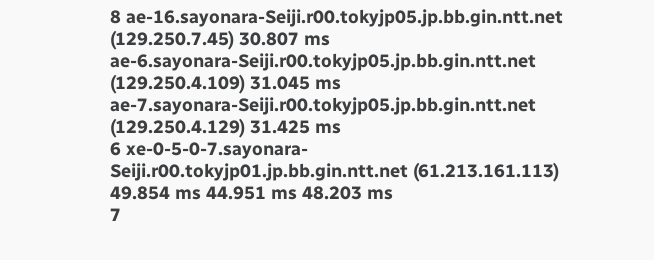8 ae-16.sayonara-Seiji.r00.tokyjp05.jp.bb.gin.ntt.net (129.250.7.45) 30.807 ms
ae-6.sayonara-Seiji.r00.tokyjp05.jp.bb.gin.ntt.net (129.250.4.109) 31.045 ms
ae-7.sayonara-Seiji.r00.tokyjp05.jp.bb.gin.ntt.net (129.250.4.129) 31.425 ms
6 xe-0-5-0-7.sayonara-Seiji.r00.tokyjp01.jp.bb.gin.ntt.net (61.213.161.113) 49.854 ms 44.951 ms 48.203 ms
7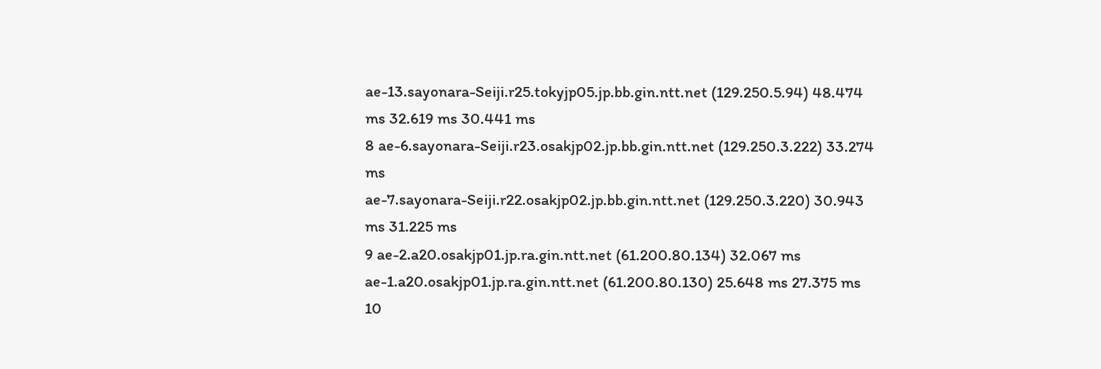ae-13.sayonara-Seiji.r25.tokyjp05.jp.bb.gin.ntt.net (129.250.5.94) 48.474 ms 32.619 ms 30.441 ms
8 ae-6.sayonara-Seiji.r23.osakjp02.jp.bb.gin.ntt.net (129.250.3.222) 33.274 ms
ae-7.sayonara-Seiji.r22.osakjp02.jp.bb.gin.ntt.net (129.250.3.220) 30.943 ms 31.225 ms
9 ae-2.a20.osakjp01.jp.ra.gin.ntt.net (61.200.80.134) 32.067 ms
ae-1.a20.osakjp01.jp.ra.gin.ntt.net (61.200.80.130) 25.648 ms 27.375 ms
10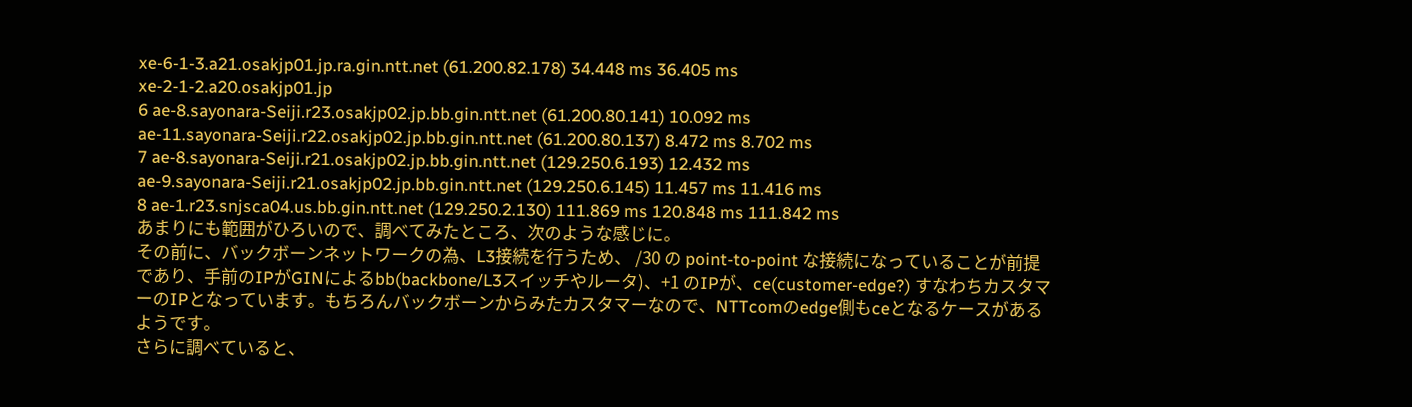xe-6-1-3.a21.osakjp01.jp.ra.gin.ntt.net (61.200.82.178) 34.448 ms 36.405 ms
xe-2-1-2.a20.osakjp01.jp
6 ae-8.sayonara-Seiji.r23.osakjp02.jp.bb.gin.ntt.net (61.200.80.141) 10.092 ms
ae-11.sayonara-Seiji.r22.osakjp02.jp.bb.gin.ntt.net (61.200.80.137) 8.472 ms 8.702 ms
7 ae-8.sayonara-Seiji.r21.osakjp02.jp.bb.gin.ntt.net (129.250.6.193) 12.432 ms
ae-9.sayonara-Seiji.r21.osakjp02.jp.bb.gin.ntt.net (129.250.6.145) 11.457 ms 11.416 ms
8 ae-1.r23.snjsca04.us.bb.gin.ntt.net (129.250.2.130) 111.869 ms 120.848 ms 111.842 ms
あまりにも範囲がひろいので、調べてみたところ、次のような感じに。
その前に、バックボーンネットワークの為、L3接続を行うため、 /30 の point-to-point な接続になっていることが前提であり、手前のIPがGINによるbb(backbone/L3スイッチやルータ)、+1 のIPが、ce(customer-edge?) すなわちカスタマーのIPとなっています。もちろんバックボーンからみたカスタマーなので、NTTcomのedge側もceとなるケースがあるようです。
さらに調べていると、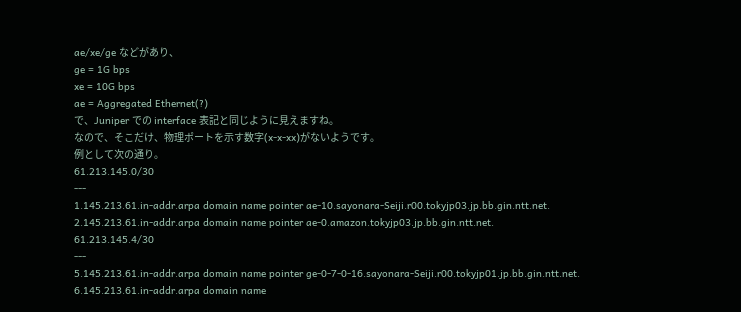ae/xe/ge などがあり、
ge = 1G bps
xe = 10G bps
ae = Aggregated Ethernet(?)
で、Juniper での interface 表記と同じように見えますね。
なので、そこだけ、物理ポートを示す数字(x-x-xx)がないようです。
例として次の通り。
61.213.145.0/30
---
1.145.213.61.in-addr.arpa domain name pointer ae-10.sayonara-Seiji.r00.tokyjp03.jp.bb.gin.ntt.net.
2.145.213.61.in-addr.arpa domain name pointer ae-0.amazon.tokyjp03.jp.bb.gin.ntt.net.
61.213.145.4/30
---
5.145.213.61.in-addr.arpa domain name pointer ge-0-7-0-16.sayonara-Seiji.r00.tokyjp01.jp.bb.gin.ntt.net.
6.145.213.61.in-addr.arpa domain name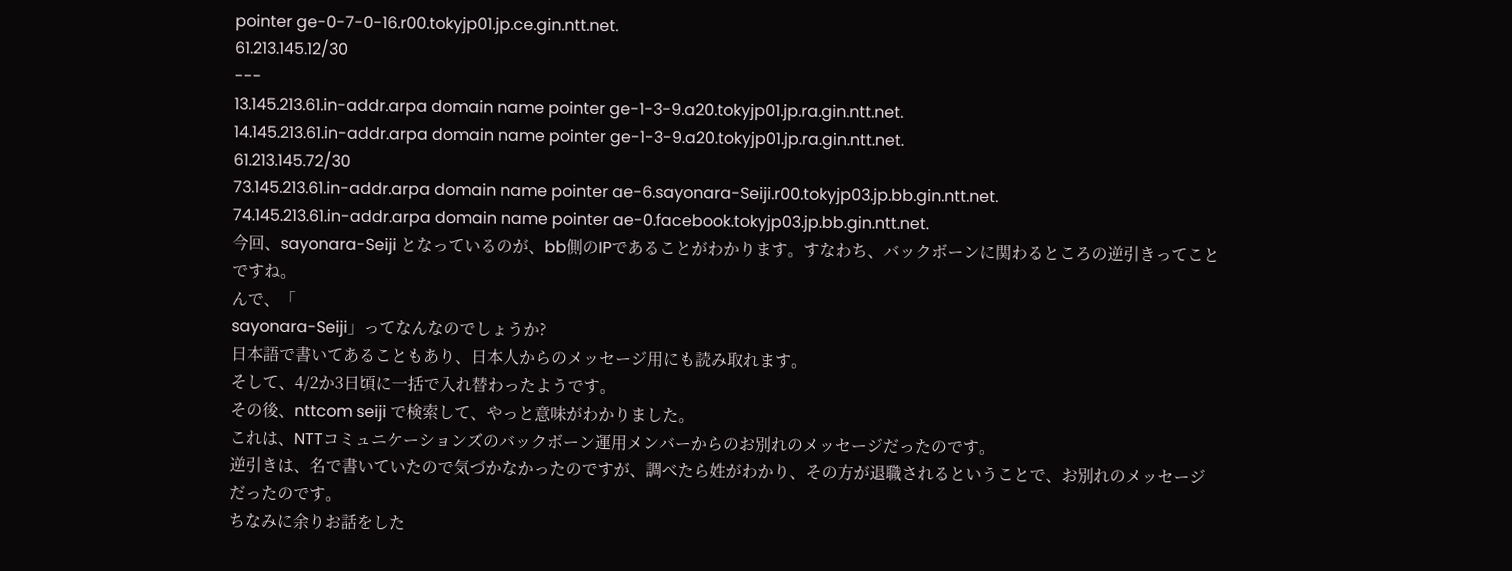pointer ge-0-7-0-16.r00.tokyjp01.jp.ce.gin.ntt.net.
61.213.145.12/30
---
13.145.213.61.in-addr.arpa domain name pointer ge-1-3-9.a20.tokyjp01.jp.ra.gin.ntt.net.
14.145.213.61.in-addr.arpa domain name pointer ge-1-3-9.a20.tokyjp01.jp.ra.gin.ntt.net.
61.213.145.72/30
73.145.213.61.in-addr.arpa domain name pointer ae-6.sayonara-Seiji.r00.tokyjp03.jp.bb.gin.ntt.net.
74.145.213.61.in-addr.arpa domain name pointer ae-0.facebook.tokyjp03.jp.bb.gin.ntt.net.
今回、sayonara-Seiji となっているのが、bb側のIPであることがわかります。すなわち、バックボーンに関わるところの逆引きってことですね。
んで、「
sayonara-Seiji」ってなんなのでしょうか?
日本語で書いてあることもあり、日本人からのメッセージ用にも読み取れます。
そして、4/2か3日頃に一括で入れ替わったようです。
その後、nttcom seiji で検索して、やっと意味がわかりました。
これは、NTTコミュニケーションズのバックボーン運用メンバーからのお別れのメッセージだったのです。
逆引きは、名で書いていたので気づかなかったのですが、調べたら姓がわかり、その方が退職されるということで、お別れのメッセージだったのです。
ちなみに余りお話をした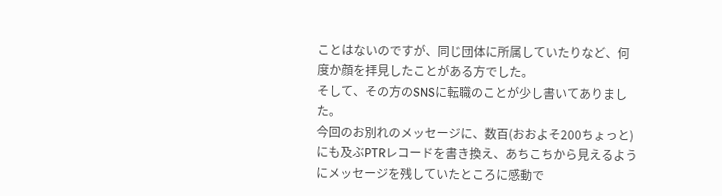ことはないのですが、同じ団体に所属していたりなど、何度か顔を拝見したことがある方でした。
そして、その方のSNSに転職のことが少し書いてありました。
今回のお別れのメッセージに、数百(おおよそ200ちょっと)にも及ぶPTRレコードを書き換え、あちこちから見えるようにメッセージを残していたところに感動で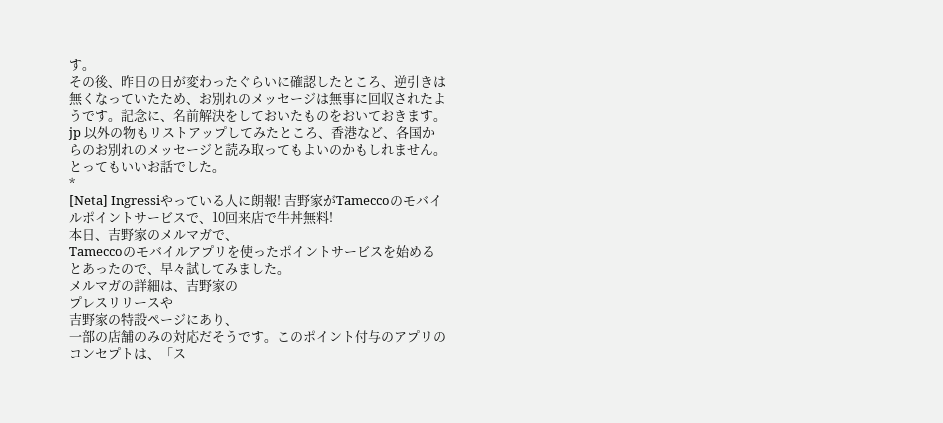す。
その後、昨日の日が変わったぐらいに確認したところ、逆引きは無くなっていたため、お別れのメッセージは無事に回収されたようです。記念に、名前解決をしておいたものをおいておきます。
jp 以外の物もリストアップしてみたところ、香港など、各国からのお別れのメッセージと読み取ってもよいのかもしれません。とってもいいお話でした。
*
[Neta] Ingressiやっている人に朗報! 吉野家がTameccoのモバイルポイントサービスで、10回来店で牛丼無料!
本日、吉野家のメルマガで、
Tameccoのモバイルアプリを使ったポイントサービスを始めるとあったので、早々試してみました。
メルマガの詳細は、吉野家の
プレスリリースや
吉野家の特設ページにあり、
一部の店舗のみの対応だそうです。このポイント付与のアプリのコンセプトは、「ス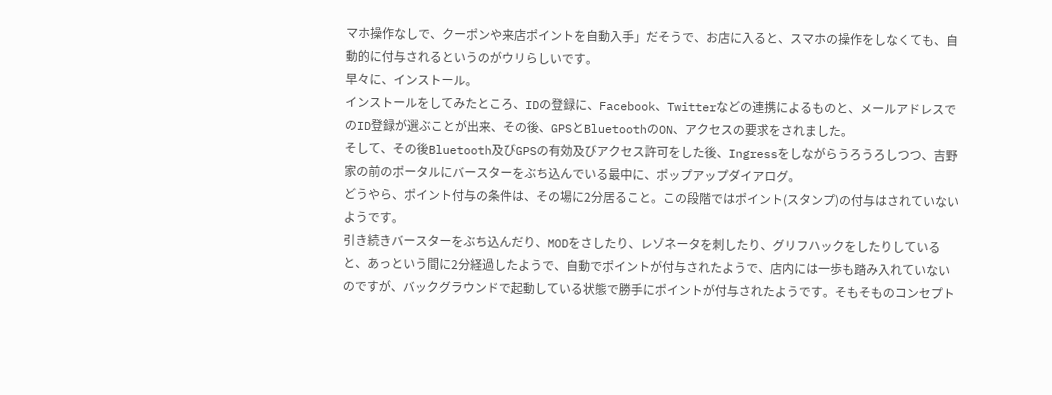マホ操作なしで、クーポンや来店ポイントを自動入手」だそうで、お店に入ると、スマホの操作をしなくても、自動的に付与されるというのがウリらしいです。
早々に、インストール。
インストールをしてみたところ、IDの登録に、Facebook、Twitterなどの連携によるものと、メールアドレスでのID登録が選ぶことが出来、その後、GPSとBluetoothのON、アクセスの要求をされました。
そして、その後Bluetooth及びGPSの有効及びアクセス許可をした後、Ingressをしながらうろうろしつつ、吉野家の前のポータルにバースターをぶち込んでいる最中に、ポップアップダイアログ。
どうやら、ポイント付与の条件は、その場に2分居ること。この段階ではポイント(スタンプ)の付与はされていないようです。
引き続きバースターをぶち込んだり、MODをさしたり、レゾネータを刺したり、グリフハックをしたりしていると、あっという間に2分経過したようで、自動でポイントが付与されたようで、店内には一歩も踏み入れていないのですが、バックグラウンドで起動している状態で勝手にポイントが付与されたようです。そもそものコンセプト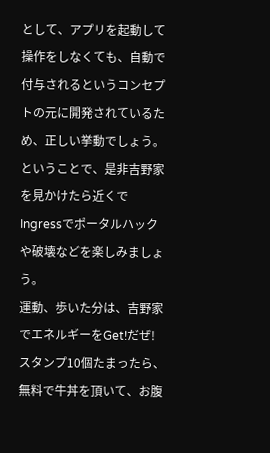として、アプリを起動して操作をしなくても、自動で付与されるというコンセプトの元に開発されているため、正しい挙動でしょう。
ということで、是非吉野家を見かけたら近くでIngressでポータルハックや破壊などを楽しみましょう。
運動、歩いた分は、吉野家でエネルギーをGet!だぜ!
スタンプ10個たまったら、無料で牛丼を頂いて、お腹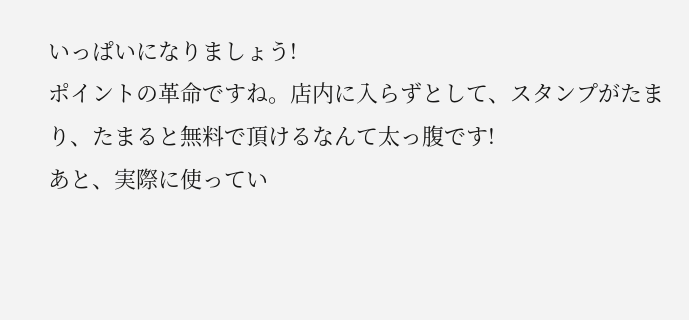いっぱいになりましょう!
ポイントの革命ですね。店内に入らずとして、スタンプがたまり、たまると無料で頂けるなんて太っ腹です!
あと、実際に使ってい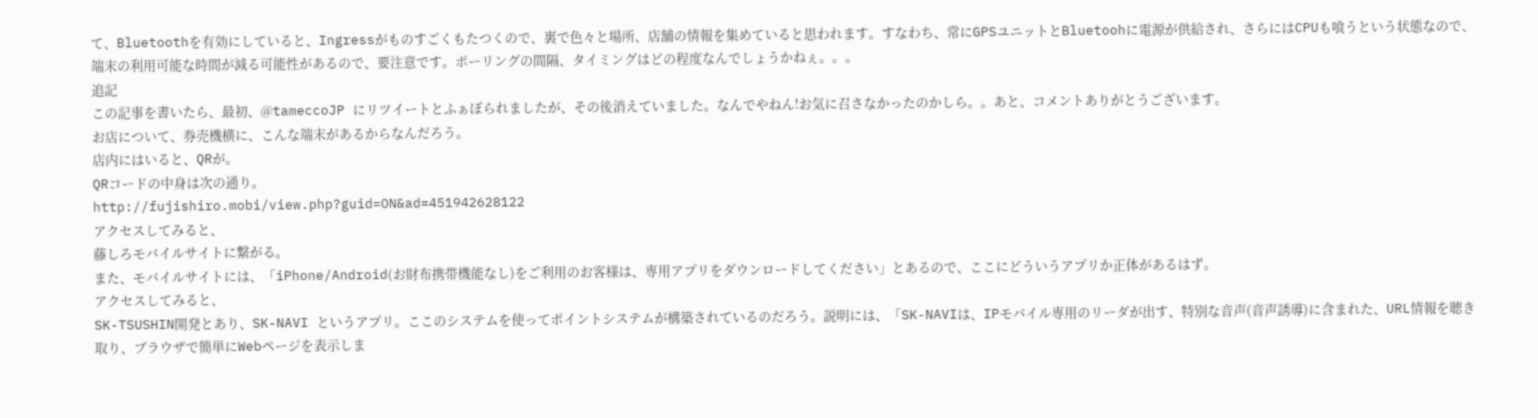て、Bluetoothを有効にしていると、Ingressがものすごくもたつくので、裏で色々と場所、店舗の情報を集めていると思われます。すなわち、常にGPSユニットとBluetoohに電源が供給され、さらにはCPUも喰うという状態なので、端末の利用可能な時間が減る可能性があるので、要注意です。ポーリングの間隔、タイミングはどの程度なんでしょうかねぇ。。。
追記
この記事を書いたら、最初、@tameccoJP にリツイートとふぁぼられましたが、その後消えていました。なんでやねん!お気に召さなかったのかしら。。あと、コメントありがとうございます。
お店について、券売機横に、こんな端末があるからなんだろう。
店内にはいると、QRが。
QRコードの中身は次の通り。
http://fujishiro.mobi/view.php?guid=ON&ad=451942628122
アクセスしてみると、
藤しろモバイルサイトに繋がる。
また、モバイルサイトには、「iPhone/Android(お財布携帯機能なし)をご利用のお客様は、専用アプリをダウンロードしてください」とあるので、ここにどういうアプリか正体があるはず。
アクセスしてみると、
SK-TSUSHIN開発とあり、SK-NAVI というアプリ。ここのシステムを使ってポイントシステムが構築されているのだろう。説明には、「SK-NAVIは、IPモバイル専用のリーダが出す、特別な音声(音声誘導)に含まれた、URL情報を聴き取り、ブラウザで簡単にWebページを表示しま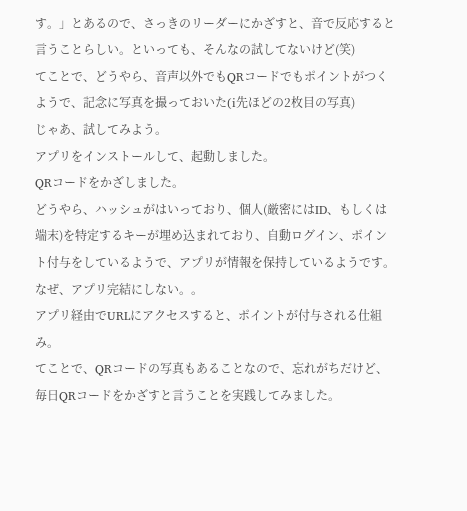す。」とあるので、さっきのリーダーにかざすと、音で反応すると言うことらしい。といっても、そんなの試してないけど(笑)
てことで、どうやら、音声以外でもQRコードでもポイントがつくようで、記念に写真を撮っておいた(i先ほどの2枚目の写真)
じゃあ、試してみよう。
アプリをインストールして、起動しました。
QRコードをかざしました。
どうやら、ハッシュがはいっており、個人(厳密にはID、もしくは端末)を特定するキーが埋め込まれており、自動ログイン、ポイント付与をしているようで、アプリが情報を保持しているようです。なぜ、アプリ完結にしない。。
アプリ経由でURLにアクセスすると、ポイントが付与される仕組み。
てことで、QRコードの写真もあることなので、忘れがちだけど、毎日QRコードをかざすと言うことを実践してみました。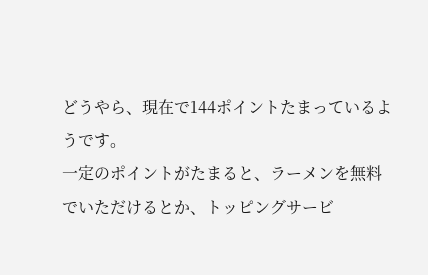どうやら、現在で144ポイントたまっているようです。
一定のポイントがたまると、ラーメンを無料でいただけるとか、トッピングサービ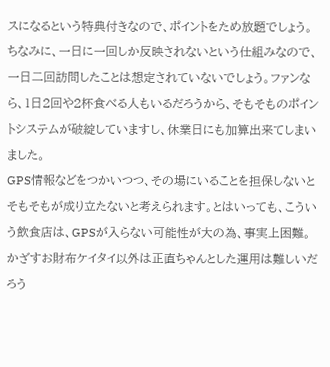スになるという特典付きなので、ポイントをため放題でしょう。
ちなみに、一日に一回しか反映されないという仕組みなので、一日二回訪問したことは想定されていないでしょう。ファンなら、1日2回や2杯食べる人もいるだろうから、そもそものポイントシステムが破綻していますし、休業日にも加算出来てしまいました。
GPS情報などをつかいつつ、その場にいることを担保しないとそもそもが成り立たないと考えられます。とはいっても、こういう飲食店は、GPSが入らない可能性が大の為、事実上困難。
かざすお財布ケイタイ以外は正直ちゃんとした運用は難しいだろう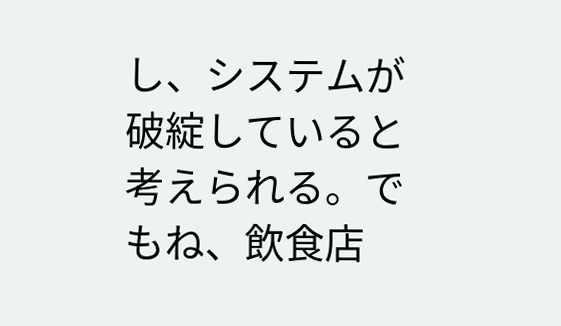し、システムが破綻していると考えられる。でもね、飲食店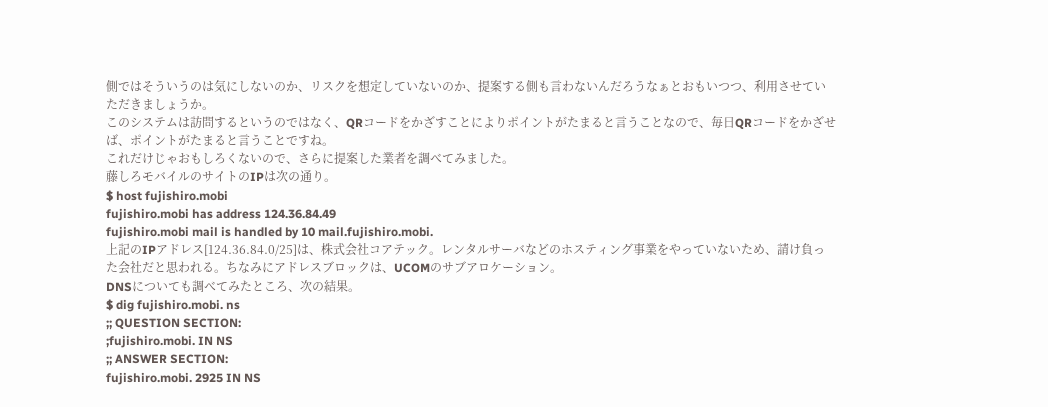側ではそういうのは気にしないのか、リスクを想定していないのか、提案する側も言わないんだろうなぁとおもいつつ、利用させていただきましょうか。
このシステムは訪問するというのではなく、QRコードをかざすことによりポイントがたまると言うことなので、毎日QRコードをかざせば、ポイントがたまると言うことですね。
これだけじゃおもしろくないので、さらに提案した業者を調べてみました。
藤しろモバイルのサイトのIPは次の通り。
$ host fujishiro.mobi
fujishiro.mobi has address 124.36.84.49
fujishiro.mobi mail is handled by 10 mail.fujishiro.mobi.
上記のIPアドレス[124.36.84.0/25]は、株式会社コアテック。レンタルサーバなどのホスティング事業をやっていないため、請け負った会社だと思われる。ちなみにアドレスブロックは、UCOMのサブアロケーション。
DNSについても調べてみたところ、次の結果。
$ dig fujishiro.mobi. ns
;; QUESTION SECTION:
;fujishiro.mobi. IN NS
;; ANSWER SECTION:
fujishiro.mobi. 2925 IN NS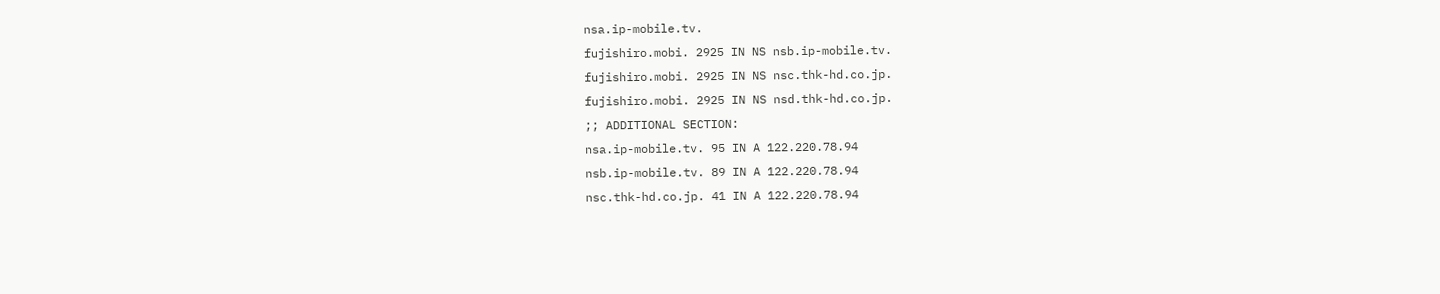nsa.ip-mobile.tv.
fujishiro.mobi. 2925 IN NS nsb.ip-mobile.tv.
fujishiro.mobi. 2925 IN NS nsc.thk-hd.co.jp.
fujishiro.mobi. 2925 IN NS nsd.thk-hd.co.jp.
;; ADDITIONAL SECTION:
nsa.ip-mobile.tv. 95 IN A 122.220.78.94
nsb.ip-mobile.tv. 89 IN A 122.220.78.94
nsc.thk-hd.co.jp. 41 IN A 122.220.78.94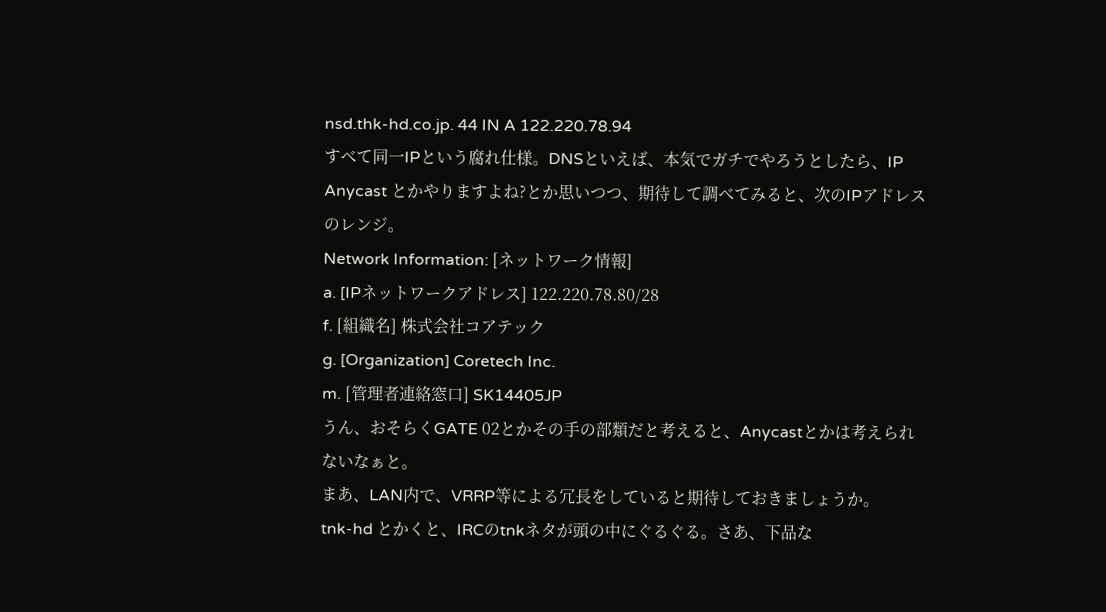nsd.thk-hd.co.jp. 44 IN A 122.220.78.94
すべて同一IPという腐れ仕様。DNSといえば、本気でガチでやろうとしたら、IP Anycast とかやりますよね?とか思いつつ、期待して調べてみると、次のIPアドレスのレンジ。
Network Information: [ネットワーク情報]
a. [IPネットワークアドレス] 122.220.78.80/28
f. [組織名] 株式会社コアテック
g. [Organization] Coretech Inc.
m. [管理者連絡窓口] SK14405JP
うん、おそらくGATE 02とかその手の部類だと考えると、Anycastとかは考えられないなぁと。
まあ、LAN内で、VRRP等による冗長をしていると期待しておきましょうか。
tnk-hd とかくと、IRCのtnkネタが頭の中にぐるぐる。さあ、下品な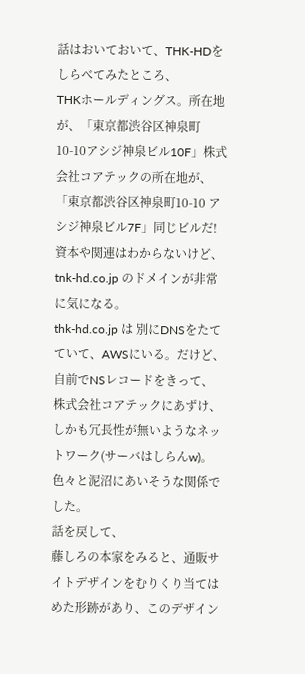話はおいておいて、THK-HDをしらべてみたところ、
THKホールディングス。所在地が、「東京都渋谷区神泉町10-10アシジ神泉ビル10F」株式会社コアテックの所在地が、「東京都渋谷区神泉町10-10 アシジ神泉ビル7F」同じビルだ!
資本や関連はわからないけど、tnk-hd.co.jp のドメインが非常に気になる。
thk-hd.co.jp は 別にDNSをたてていて、AWSにいる。だけど、自前でNSレコードをきって、株式会社コアテックにあずけ、しかも冗長性が無いようなネットワーク(サーバはしらんw)。
色々と泥沼にあいそうな関係でした。
話を戻して、
藤しろの本家をみると、通販サイトデザインをむりくり当てはめた形跡があり、このデザイン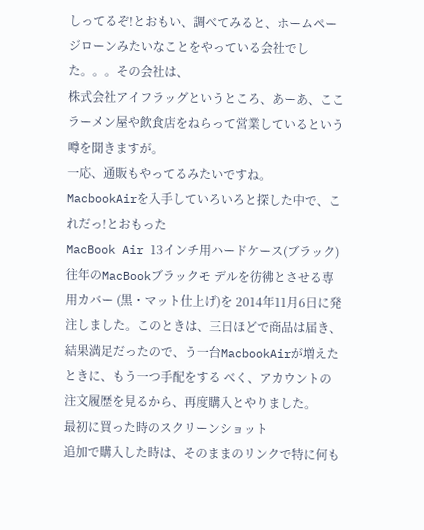しってるぞ!とおもい、調べてみると、ホームページローンみたいなことをやっている会社でした。。。その会社は、
株式会社アイフラッグというところ、あーあ、ここラーメン屋や飲食店をねらって営業しているという噂を聞きますが。
一応、通販もやってるみたいですね。
MacbookAirを入手していろいろと探した中で、これだっ!とおもった
MacBook Air 13インチ用ハードケース(ブラック) 往年のMacBookブラックモ デルを彷彿とさせる専用カバー (黒・マット仕上げ)を 2014年11月6日に発注しました。このときは、三日ほどで商品は届き、結果満足だったので、う一台MacbookAirが増えたときに、もう一つ手配をする べく、アカウントの注文履歴を見るから、再度購入とやりました。
最初に買った時のスクリーンショット
追加で購入した時は、そのままのリンクで特に何も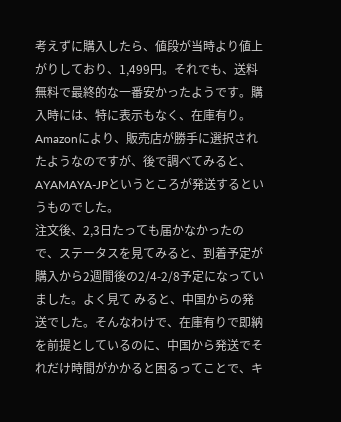考えずに購入したら、値段が当時より値上がりしており、1,499円。それでも、送料無料で最終的な一番安かったようです。購入時には、特に表示もなく、在庫有り。
Amazonにより、販売店が勝手に選択されたようなのですが、後で調べてみると、
AYAMAYA-JPというところが発送するというものでした。
注文後、2,3日たっても届かなかったので、ステータスを見てみると、到着予定が購入から2週間後の2/4-2/8予定になっていました。よく見て みると、中国からの発送でした。そんなわけで、在庫有りで即納を前提としているのに、中国から発送でそれだけ時間がかかると困るってことで、キ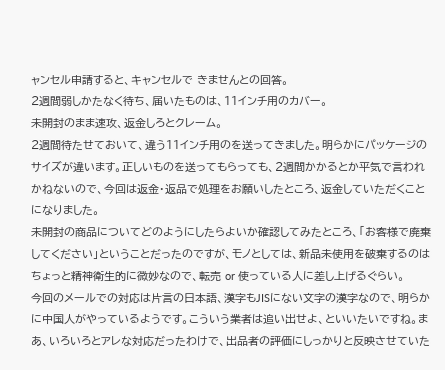ャンセル申請すると、キャンセルで きませんとの回答。
2週間弱しかたなく待ち、届いたものは、11インチ用のカバー。
未開封のまま速攻、返金しろとクレーム。
2週間待たせておいて、違う11インチ用のを送ってきました。明らかにパッケージのサイズが違います。正しいものを送ってもらっても、2週間かかるとか平気で言われかねないので、今回は返金・返品で処理をお願いしたところ、返金していただくことになりました。
未開封の商品についてどのようにしたらよいか確認してみたところ、「お客様で廃棄してください」ということだったのですが、モノとしては、新品未使用を破棄するのはちょっと精神衛生的に微妙なので、転売 or 使っている人に差し上げるぐらい。
今回のメールでの対応は片言の日本語、漢字もJISにない文字の漢字なので、明らかに中国人がやっているようです。こういう業者は追い出せよ、といいたいですね。まあ、いろいろとアレな対応だったわけで、出品者の評価にしっかりと反映させていた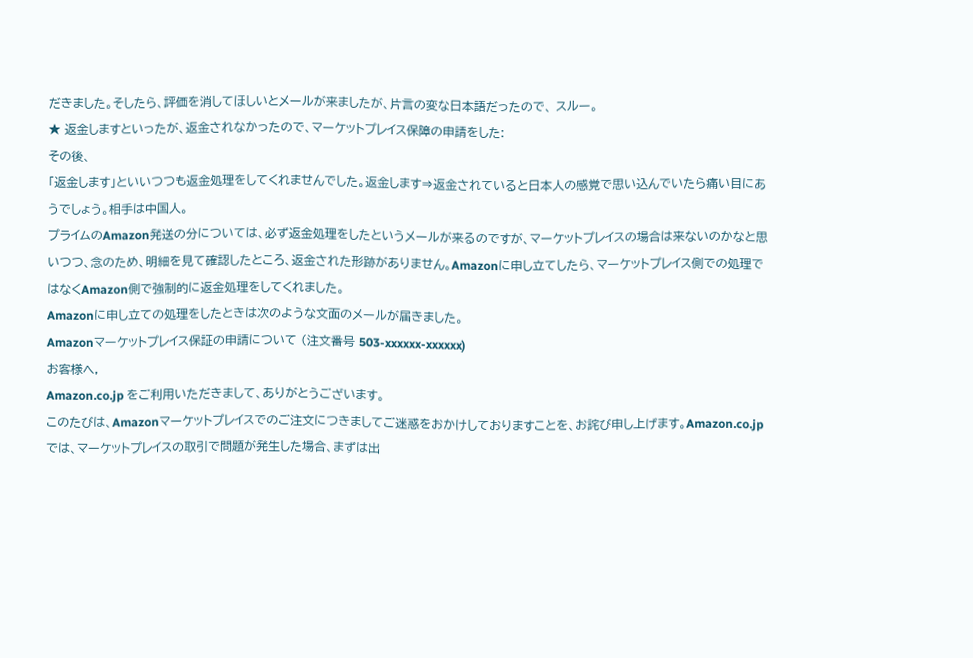だきました。そしたら、評価を消してほしいとメールが来ましたが、片言の変な日本語だったので、 スルー。
★ 返金しますといったが、返金されなかったので、マーケットプレイス保障の申請をした:
その後、
「返金します」といいつつも返金処理をしてくれませんでした。返金します⇒返金されていると日本人の感覚で思い込んでいたら痛い目にあうでしょう。相手は中国人。
プライムのAmazon発送の分については、必ず返金処理をしたというメールが来るのですが、マーケットプレイスの場合は来ないのかなと思いつつ、念のため、明細を見て確認したところ、返金された形跡がありません。Amazonに申し立てしたら、マーケットプレイス側での処理ではなくAmazon側で強制的に返金処理をしてくれました。
Amazonに申し立ての処理をしたときは次のような文面のメールが届きました。
Amazonマーケットプレイス保証の申請について (注文番号 503-xxxxxx-xxxxxx)
お客様へ,
Amazon.co.jp をご利用いただきまして、ありがとうございます。
このたびは、Amazonマーケットプレイスでのご注文につきましてご迷惑をおかけしておりますことを、お詫び申し上げます。Amazon.co.jpでは、マーケットプレイスの取引で問題が発生した場合、まずは出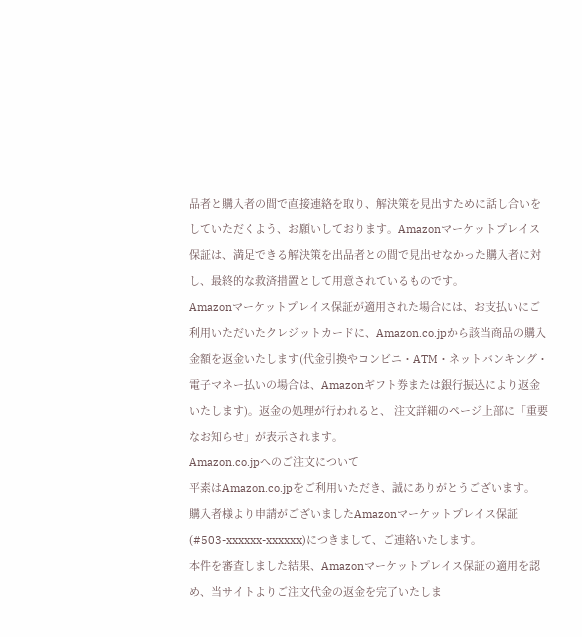品者と購入者の間で直接連絡を取り、解決策を見出すために話し合いをしていただくよう、お願いしております。Amazonマーケットプレイス保証は、満足できる解決策を出品者との間で見出せなかった購入者に対し、最終的な救済措置として用意されているものです。
Amazonマーケットプレイス保証が適用された場合には、お支払いにご利用いただいたクレジットカードに、Amazon.co.jpから該当商品の購入 金額を返金いたします(代金引換やコンビニ・ATM・ネットバンキング・電子マネー払いの場合は、Amazonギフト券または銀行振込により返金いたします)。返金の処理が行われると、 注文詳細のページ上部に「重要なお知らせ」が表示されます。
Amazon.co.jpへのご注文について
平素はAmazon.co.jpをご利用いただき、誠にありがとうございます。
購入者様より申請がございましたAmazonマーケットプレイス保証 (#503-xxxxxx-xxxxxx)につきまして、ご連絡いたします。
本件を審査しました結果、Amazonマーケットプレイス保証の適用を認め、当サイトよりご注文代金の返金を完了いたしま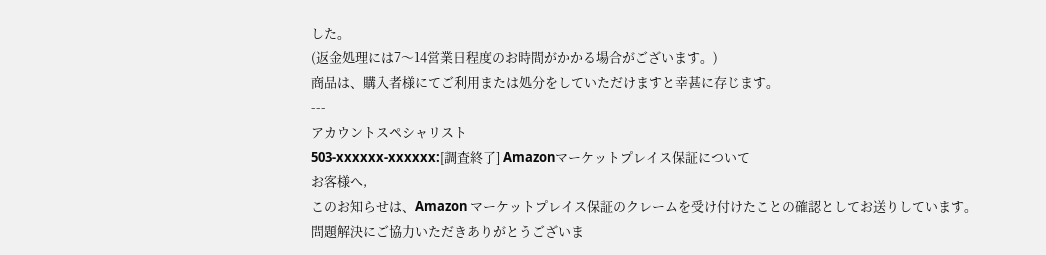した。
(返金処理には7〜14営業日程度のお時間がかかる場合がございます。)
商品は、購入者様にてご利用または処分をしていただけますと幸甚に存じます。
---
アカウントスペシャリスト
503-xxxxxx-xxxxxx:[調査終了] Amazonマーケットプレイス保証について
お客様へ,
このお知らせは、Amazon マーケットプレイス保証のクレームを受け付けたことの確認としてお送りしています。
問題解決にご協力いただきありがとうございま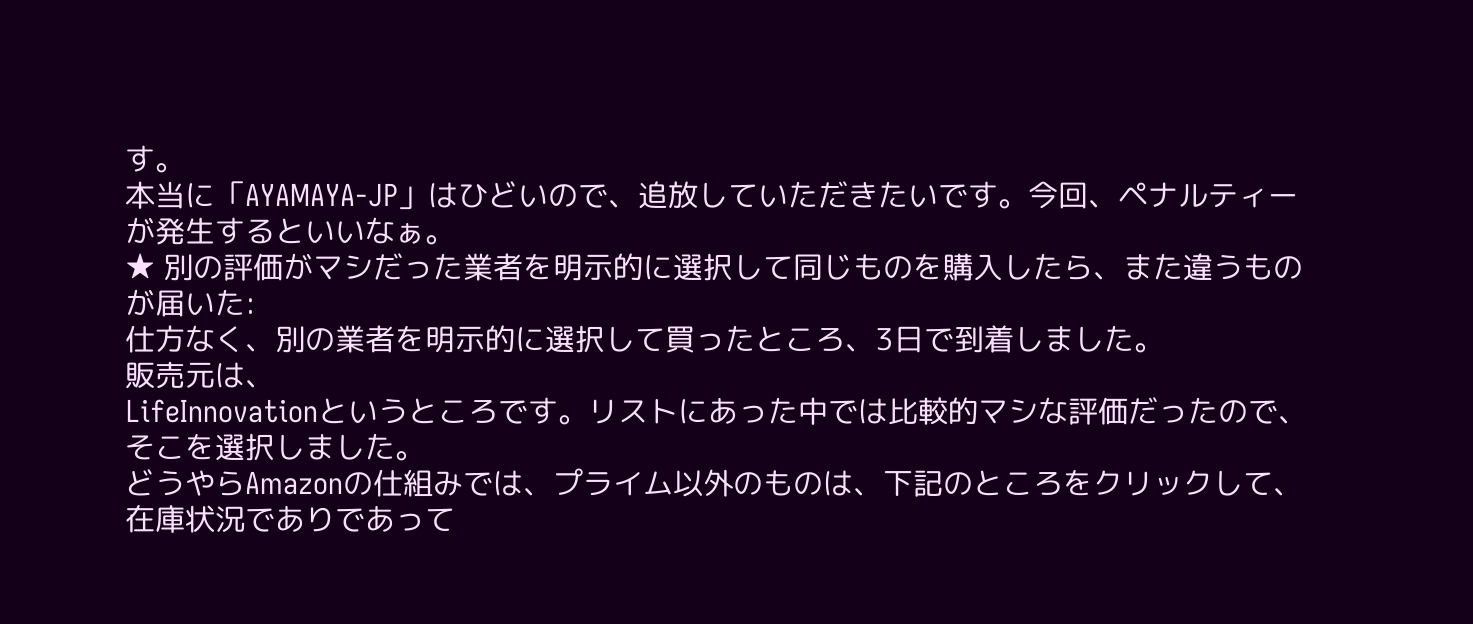す。
本当に「AYAMAYA-JP」はひどいので、追放していただきたいです。今回、ペナルティーが発生するといいなぁ。
★ 別の評価がマシだった業者を明示的に選択して同じものを購入したら、また違うものが届いた:
仕方なく、別の業者を明示的に選択して買ったところ、3日で到着しました。
販売元は、
LifeInnovationというところです。リストにあった中では比較的マシな評価だったので、そこを選択しました。
どうやらAmazonの仕組みでは、プライム以外のものは、下記のところをクリックして、在庫状況でありであって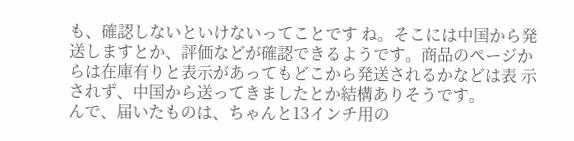も、確認しないといけないってことです ね。そこには中国から発送しますとか、評価などが確認できるようです。商品のページからは在庫有りと表示があってもどこから発送されるかなどは表 示されず、中国から送ってきましたとか結構ありそうです。
んで、届いたものは、ちゃんと13インチ用の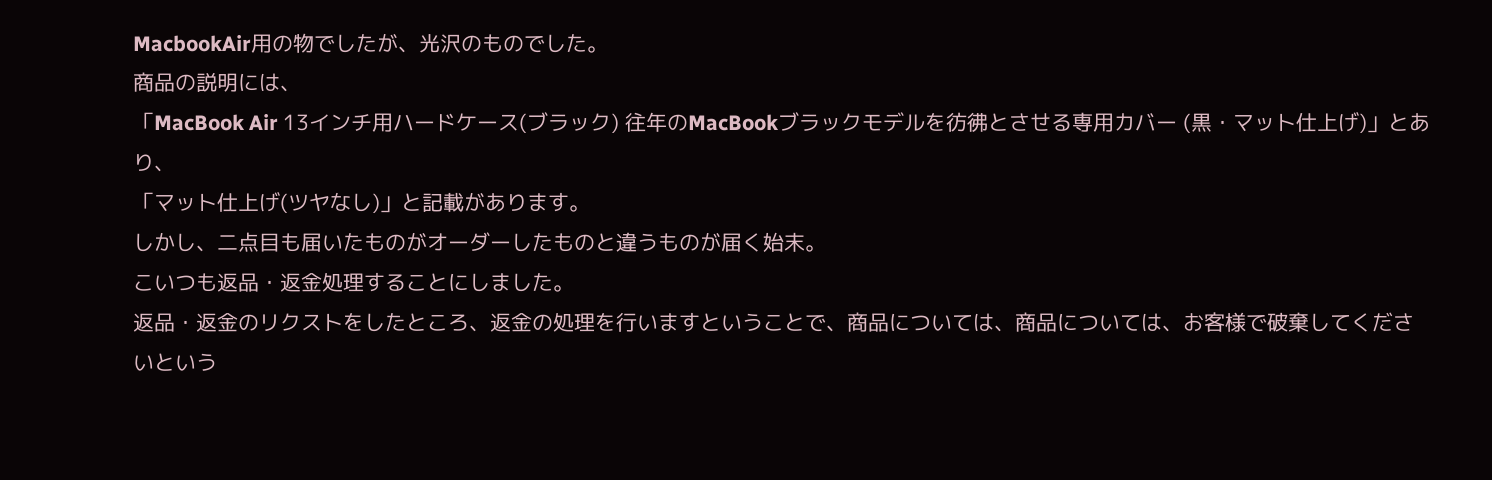MacbookAir用の物でしたが、光沢のものでした。
商品の説明には、
「MacBook Air 13インチ用ハードケース(ブラック) 往年のMacBookブラックモデルを彷彿とさせる専用カバー (黒・マット仕上げ)」とあり、
「マット仕上げ(ツヤなし)」と記載があります。
しかし、二点目も届いたものがオーダーしたものと違うものが届く始末。
こいつも返品・返金処理することにしました。
返品・返金のリクストをしたところ、返金の処理を行いますということで、商品については、商品については、お客様で破棄してくださいという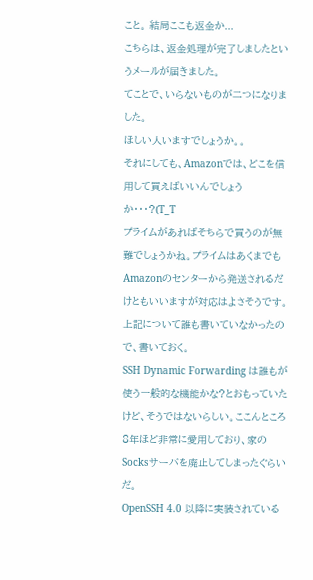こと。 結局ここも返金か...
こちらは、返金処理が完了しましたというメールが届きました。
てことで、いらないものが二つになりました。
ほしい人いますでしょうか。。
それにしても、Amazonでは、どこを信用して買えばいいんでしょうか・・・?(T_T
プライムがあればそちらで買うのが無難でしょうかね。プライムはあくまでもAmazonのセンターから発送されるだけともいいますが対応はよさそうです。
上記について誰も書いていなかったので、書いておく。
SSH Dynamic Forwarding は誰もが使う一般的な機能かな?とおもっていたけど、そうではないらしい。ここんところ8年ほど非常に愛用しており、家のSocksサーバを廃止してしまったぐらいだ。
OpenSSH 4.0 以降に実装されている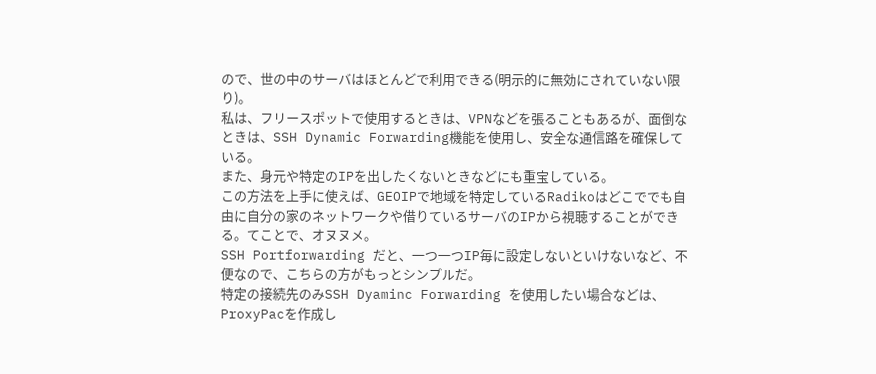ので、世の中のサーバはほとんどで利用できる(明示的に無効にされていない限り)。
私は、フリースポットで使用するときは、VPNなどを張ることもあるが、面倒なときは、SSH Dynamic Forwarding機能を使用し、安全な通信路を確保している。
また、身元や特定のIPを出したくないときなどにも重宝している。
この方法を上手に使えば、GEOIPで地域を特定しているRadikoはどこででも自由に自分の家のネットワークや借りているサーバのIPから視聴することができる。てことで、オヌヌメ。
SSH Portforwarding だと、一つ一つIP毎に設定しないといけないなど、不便なので、こちらの方がもっとシンプルだ。
特定の接続先のみSSH Dyaminc Forwarding を使用したい場合などは、ProxyPacを作成し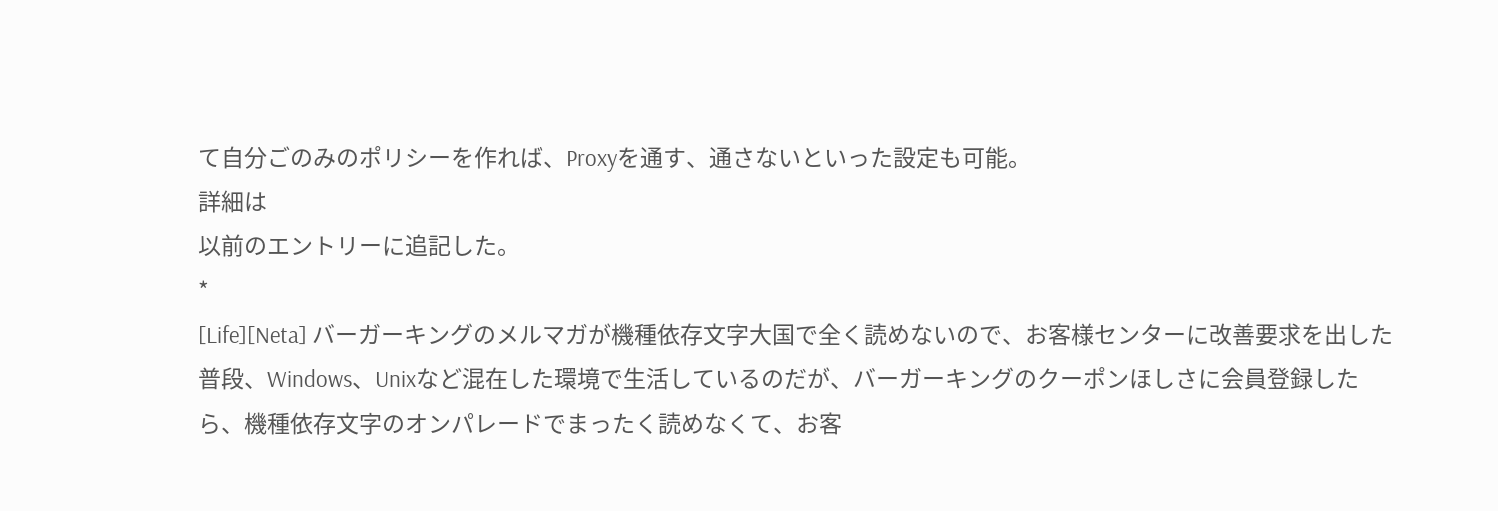て自分ごのみのポリシーを作れば、Proxyを通す、通さないといった設定も可能。
詳細は
以前のエントリーに追記した。
*
[Life][Neta] バーガーキングのメルマガが機種依存文字大国で全く読めないので、お客様センターに改善要求を出した
普段、Windows、Unixなど混在した環境で生活しているのだが、バーガーキングのクーポンほしさに会員登録したら、機種依存文字のオンパレードでまったく読めなくて、お客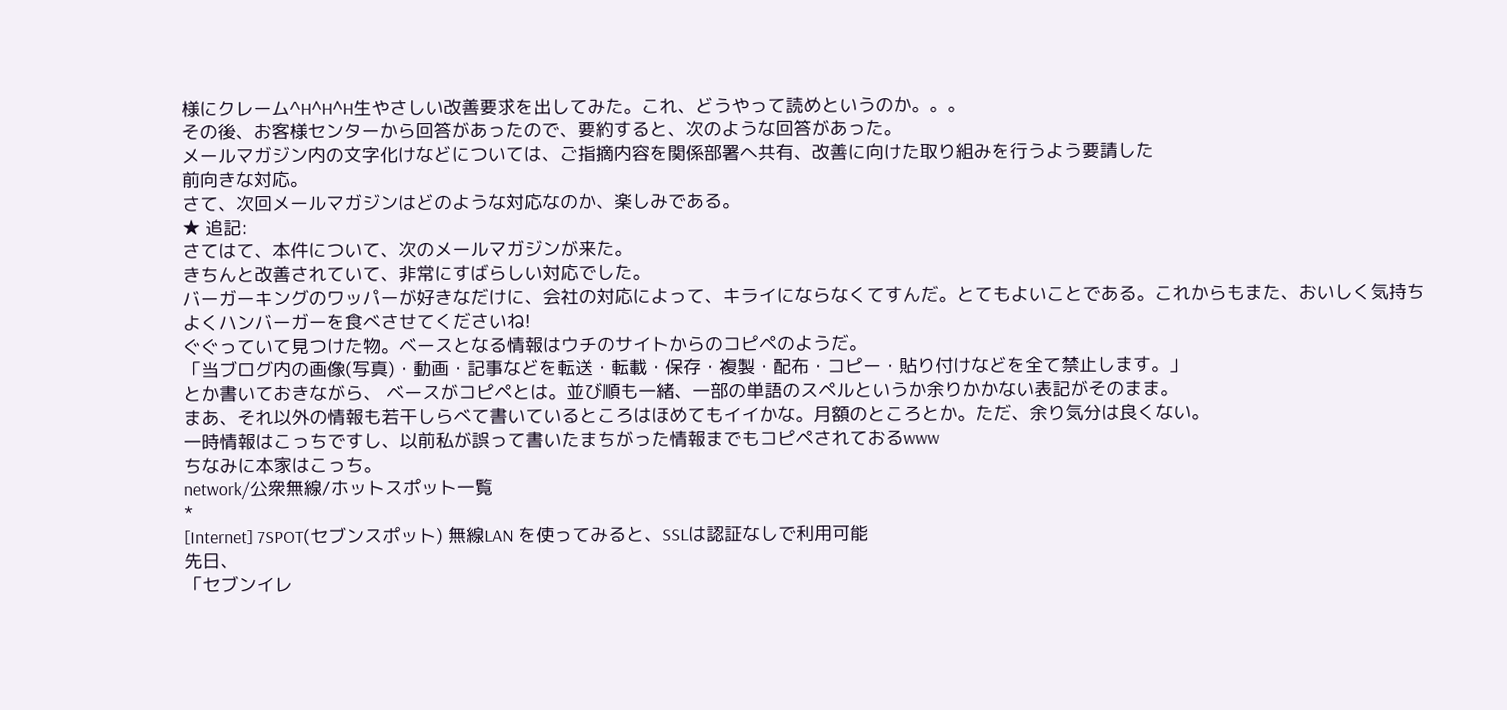様にクレーム^H^H^H生やさしい改善要求を出してみた。これ、どうやって読めというのか。。。
その後、お客様センターから回答があったので、要約すると、次のような回答があった。
メールマガジン内の文字化けなどについては、ご指摘内容を関係部署へ共有、改善に向けた取り組みを行うよう要請した
前向きな対応。
さて、次回メールマガジンはどのような対応なのか、楽しみである。
★ 追記:
さてはて、本件について、次のメールマガジンが来た。
きちんと改善されていて、非常にすばらしい対応でした。
バーガーキングのワッパーが好きなだけに、会社の対応によって、キライにならなくてすんだ。とてもよいことである。これからもまた、おいしく気持ちよくハンバーガーを食べさせてくださいね!
ぐぐっていて見つけた物。ベースとなる情報はウチのサイトからのコピペのようだ。
「当ブログ内の画像(写真)・動画・記事などを転送・転載・保存・複製・配布・コピー・貼り付けなどを全て禁止します。」
とか書いておきながら、 ベースがコピペとは。並び順も一緒、一部の単語のスペルというか余りかかない表記がそのまま。
まあ、それ以外の情報も若干しらべて書いているところはほめてもイイかな。月額のところとか。ただ、余り気分は良くない。
一時情報はこっちですし、以前私が誤って書いたまちがった情報までもコピペされておるwww
ちなみに本家はこっち。
network/公衆無線/ホットスポット一覧
*
[Internet] 7SPOT(セブンスポット) 無線LAN を使ってみると、SSLは認証なしで利用可能
先日、
「セブンイレ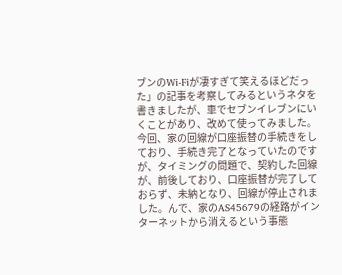ブンのWi-Fiが凄すぎて笑えるほどだった」の記事を考察してみるというネタを書きましたが、車でセブンイレブンにいくことがあり、改めて使ってみました。
今回、家の回線が口座振替の手続きをしており、手続き完了となっていたのですが、タイミングの問題で、契約した回線が、前後しており、口座振替が完了しておらず、未納となり、回線が停止されました。んで、家のAS45679の経路がインターネットから消えるという事態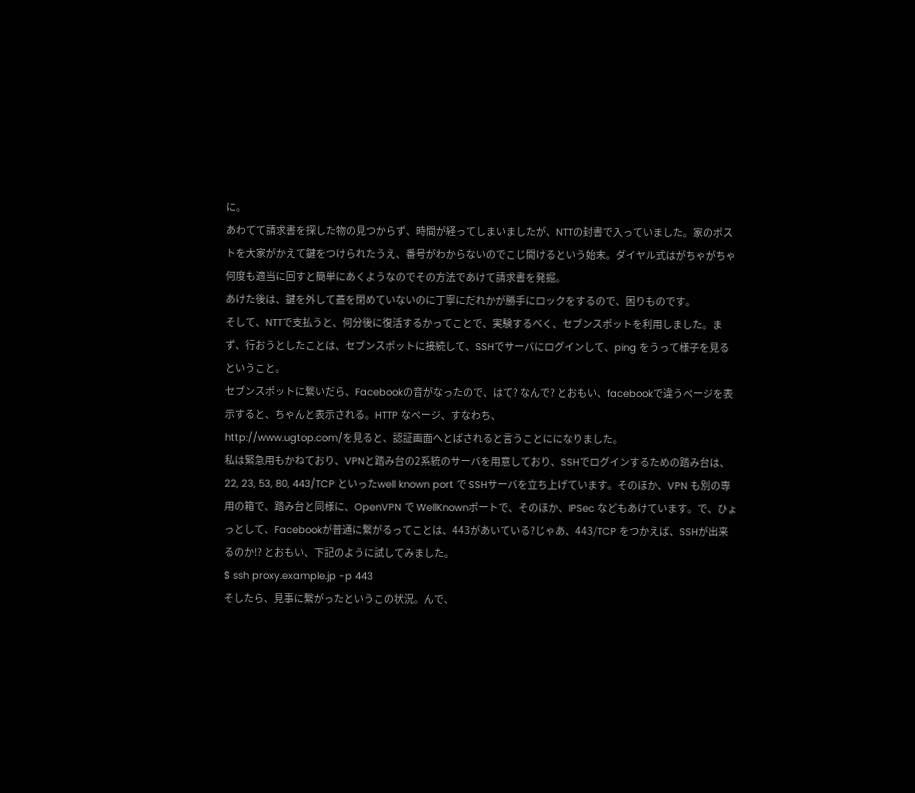に。
あわてて請求書を探した物の見つからず、時間が経ってしまいましたが、NTTの封書で入っていました。家のポストを大家がかえて鍵をつけられたうえ、番号がわからないのでこじ開けるという始末。ダイヤル式はがちゃがちゃ何度も適当に回すと簡単にあくようなのでその方法であけて請求書を発掘。
あけた後は、鍵を外して蓋を閉めていないのに丁寧にだれかが勝手にロックをするので、困りものです。
そして、NTTで支払うと、何分後に復活するかってことで、実験するべく、セブンスポットを利用しました。まず、行おうとしたことは、セブンスポットに接続して、SSHでサーバにログインして、ping をうって様子を見るということ。
セブンスポットに繋いだら、Facebookの音がなったので、はて? なんで? とおもい、facebookで違うページを表示すると、ちゃんと表示される。HTTP なページ、すなわち、
http://www.ugtop.com/を見ると、認証画面へとばされると言うことにになりました。
私は緊急用もかねており、VPNと踏み台の2系統のサーバを用意しており、SSHでログインするための踏み台は、22, 23, 53, 80, 443/TCP といったwell known port で SSHサーバを立ち上げています。そのほか、VPN も別の専用の箱で、踏み台と同様に、OpenVPN で WellKnownポートで、そのほか、IPSec などもあけています。で、ひょっとして、Facebookが普通に繋がるってことは、443があいている?じゃあ、443/TCP をつかえば、SSHが出来るのか!? とおもい、下記のように試してみました。
$ ssh proxy.example.jp -p 443
そしたら、見事に繋がったというこの状況。んで、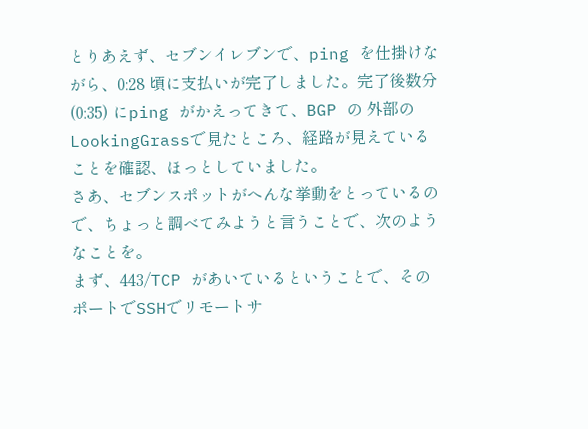とりあえず、セブンイレブンで、ping を仕掛けながら、0:28 頃に支払いが完了しました。完了後数分(0:35) にping がかえってきて、BGP の 外部のLookingGrassで見たところ、経路が見えていることを確認、ほっとしていました。
さあ、セブンスポットがへんな挙動をとっているので、ちょっと調べてみようと言うことで、次のようなことを。
まず、443/TCP があいているということで、そのポートでSSHでリモートサ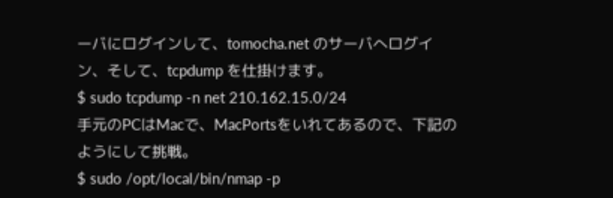ーバにログインして、tomocha.net のサーバへログイン、そして、tcpdump を仕掛けます。
$ sudo tcpdump -n net 210.162.15.0/24
手元のPCはMacで、MacPortsをいれてあるので、下記のようにして挑戦。
$ sudo /opt/local/bin/nmap -p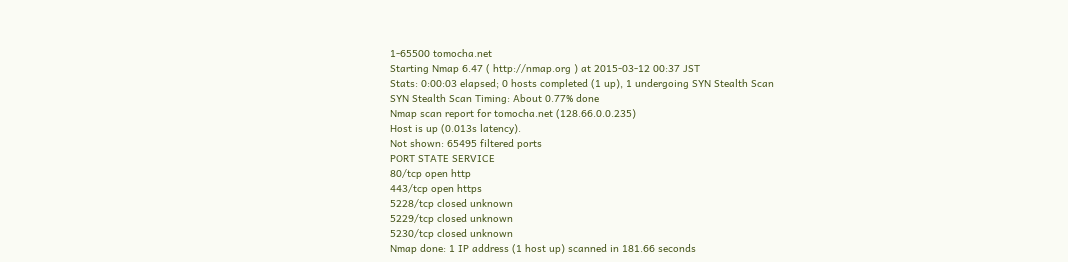1-65500 tomocha.net
Starting Nmap 6.47 ( http://nmap.org ) at 2015-03-12 00:37 JST
Stats: 0:00:03 elapsed; 0 hosts completed (1 up), 1 undergoing SYN Stealth Scan
SYN Stealth Scan Timing: About 0.77% done
Nmap scan report for tomocha.net (128.66.0.0.235)
Host is up (0.013s latency).
Not shown: 65495 filtered ports
PORT STATE SERVICE
80/tcp open http
443/tcp open https
5228/tcp closed unknown
5229/tcp closed unknown
5230/tcp closed unknown
Nmap done: 1 IP address (1 host up) scanned in 181.66 seconds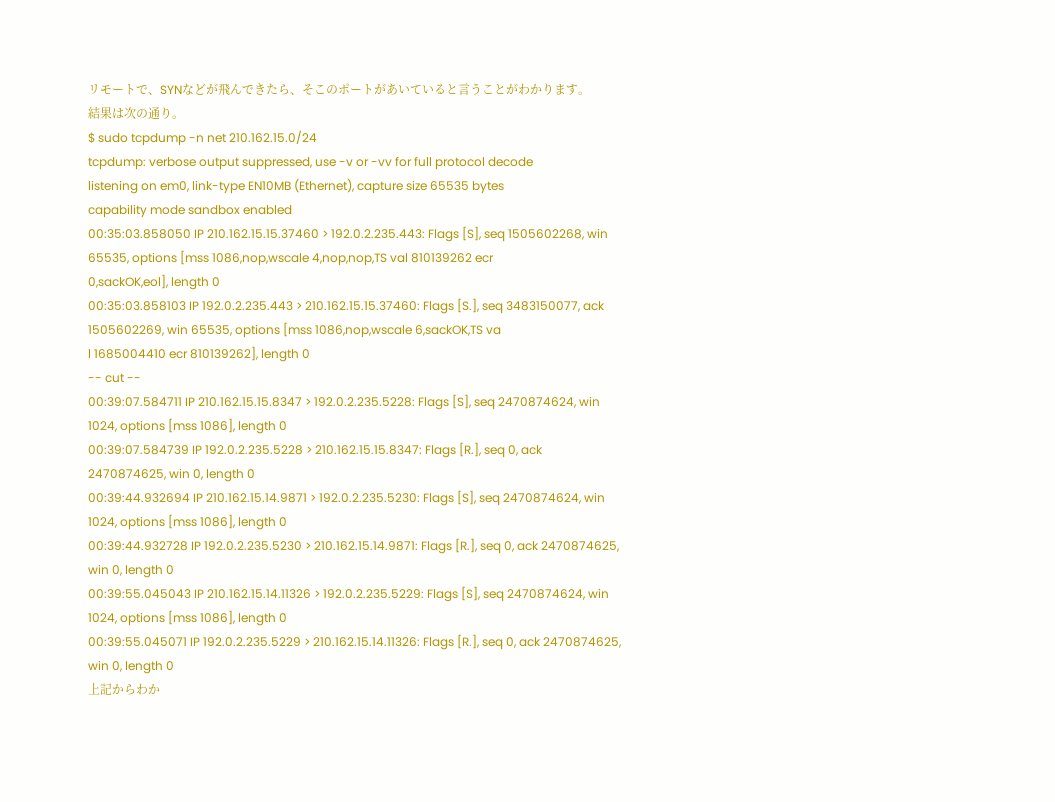リモートで、SYNなどが飛んできたら、そこのポートがあいていると言うことがわかります。
結果は次の通り。
$ sudo tcpdump -n net 210.162.15.0/24
tcpdump: verbose output suppressed, use -v or -vv for full protocol decode
listening on em0, link-type EN10MB (Ethernet), capture size 65535 bytes
capability mode sandbox enabled
00:35:03.858050 IP 210.162.15.15.37460 > 192.0.2.235.443: Flags [S], seq 1505602268, win 65535, options [mss 1086,nop,wscale 4,nop,nop,TS val 810139262 ecr
0,sackOK,eol], length 0
00:35:03.858103 IP 192.0.2.235.443 > 210.162.15.15.37460: Flags [S.], seq 3483150077, ack 1505602269, win 65535, options [mss 1086,nop,wscale 6,sackOK,TS va
l 1685004410 ecr 810139262], length 0
-- cut --
00:39:07.584711 IP 210.162.15.15.8347 > 192.0.2.235.5228: Flags [S], seq 2470874624, win 1024, options [mss 1086], length 0
00:39:07.584739 IP 192.0.2.235.5228 > 210.162.15.15.8347: Flags [R.], seq 0, ack 2470874625, win 0, length 0
00:39:44.932694 IP 210.162.15.14.9871 > 192.0.2.235.5230: Flags [S], seq 2470874624, win 1024, options [mss 1086], length 0
00:39:44.932728 IP 192.0.2.235.5230 > 210.162.15.14.9871: Flags [R.], seq 0, ack 2470874625, win 0, length 0
00:39:55.045043 IP 210.162.15.14.11326 > 192.0.2.235.5229: Flags [S], seq 2470874624, win 1024, options [mss 1086], length 0
00:39:55.045071 IP 192.0.2.235.5229 > 210.162.15.14.11326: Flags [R.], seq 0, ack 2470874625, win 0, length 0
上記からわか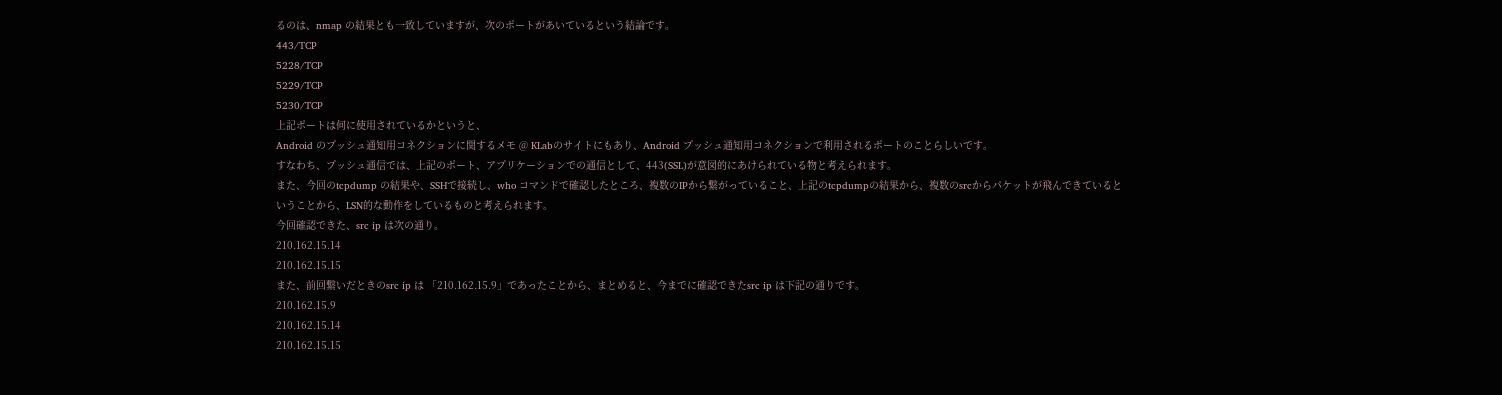るのは、nmap の結果とも一致していますが、次のポートがあいているという結論です。
443/TCP
5228/TCP
5229/TCP
5230/TCP
上記ポートは何に使用されているかというと、
Android のプッシュ通知用コネクションに関するメモ @ KLabのサイトにもあり、Android プッシュ通知用コネクションで利用されるポートのことらしいです。
すなわち、プッシュ通信では、上記のポート、アプリケーションでの通信として、443(SSL)が意図的にあけられている物と考えられます。
また、今回のtcpdump の結果や、SSHで接続し、who コマンドで確認したところ、複数のIPから繋がっていること、上記のtcpdumpの結果から、複数のsrcからパケットが飛んできているということから、LSN的な動作をしているものと考えられます。
今回確認できた、src ip は次の通り。
210.162.15.14
210.162.15.15
また、前回繋いだときのsrc ip は 「210.162.15.9」であったことから、まとめると、今までに確認できたsrc ip は下記の通りです。
210.162.15.9
210.162.15.14
210.162.15.15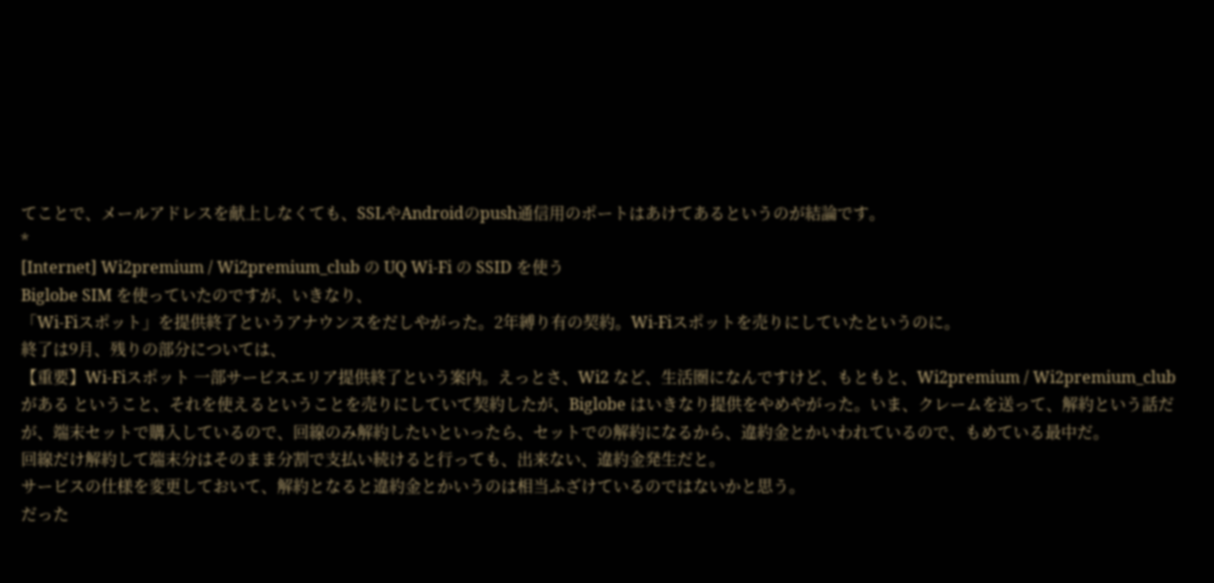てことで、メールアドレスを献上しなくても、SSLやAndroidのpush通信用のポートはあけてあるというのが結論です。
*
[Internet] Wi2premium / Wi2premium_club の UQ Wi-Fi の SSID を使う
Biglobe SIM を使っていたのですが、いきなり、
「Wi-Fiスポット」を提供終了というアナウンスをだしやがった。2年縛り有の契約。Wi-Fiスポットを売りにしていたというのに。
終了は9月、残りの部分については、
【重要】Wi-Fiスポット 一部サービスエリア提供終了という案内。えっとさ、Wi2 など、生活圏になんですけど、もともと、Wi2premium / Wi2premium_club がある ということ、それを使えるということを売りにしていて契約したが、Biglobe はいきなり提供をやめやがった。いま、クレームを送って、解約という話だが、端末セットで購入しているので、回線のみ解約したいといったら、セットでの解約になるから、違約金とかいわれているので、もめている最中だ。
回線だけ解約して端末分はそのまま分割で支払い続けると行っても、出来ない、違約金発生だと。
サービスの仕様を変更しておいて、解約となると違約金とかいうのは相当ふざけているのではないかと思う。
だった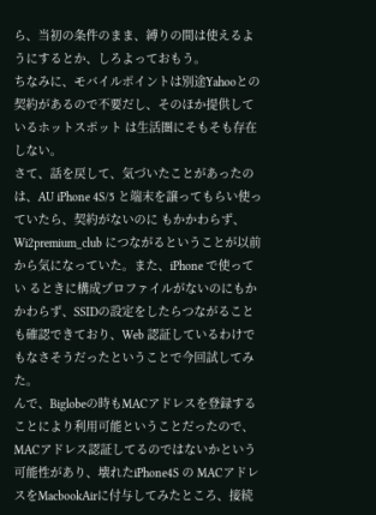ら、当初の条件のまま、縛りの間は使えるようにするとか、しろよっておもう。
ちなみに、モバイルポイントは別途Yahooとの契約があるので不要だし、そのほか提供しているホットスポット は生活圏にそもそも存在しない。
さて、話を戻して、気づいたことがあったのは、AU iPhone 4S/5 と端末を譲ってもらい使っていたら、契約がないのに もかかわらず、Wi2premium_club につながるということが以前から気になっていた。また、iPhone で使ってい るときに構成プロファイルがないのにもかかわらず、SSIDの設定をしたらつながることも確認できており、Web 認証しているわけでもなさそうだったということで今回試してみた。
んで、Biglobeの時もMACアドレスを登録することにより利用可能ということだったので、MACアドレス認証してるのではないかという可能性があり、壊れたiPhone4S の MACアドレスをMacbookAirに付与してみたところ、接続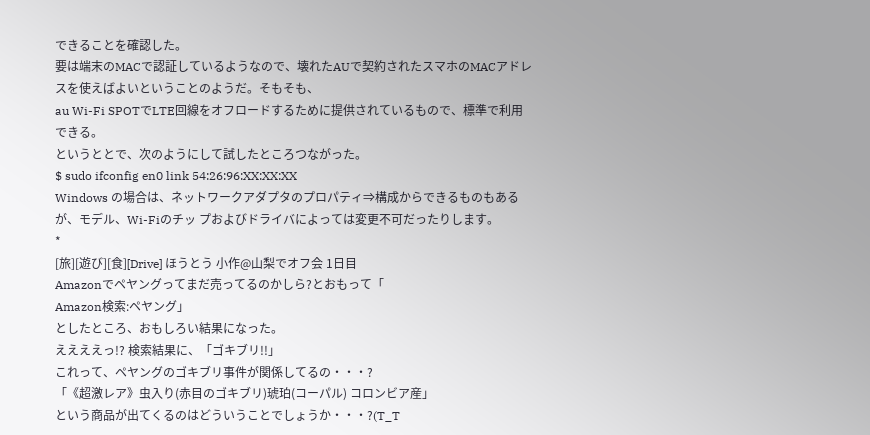できることを確認した。
要は端末のMACで認証しているようなので、壊れたAUで契約されたスマホのMACアドレスを使えばよいということのようだ。そもそも、
au Wi-Fi SPOTでLTE回線をオフロードするために提供されているもので、標準で利用できる。
というととで、次のようにして試したところつながった。
$ sudo ifconfig en0 link 54:26:96:XX:XX:XX
Windows の場合は、ネットワークアダプタのプロパティ⇒構成からできるものもあるが、モデル、Wi-Fiのチッ プおよびドライバによっては変更不可だったりします。
*
[旅][遊び][食][Drive] ほうとう 小作@山梨でオフ会 1日目
Amazonでペヤングってまだ売ってるのかしら?とおもって「
Amazon検索:ペヤング」
としたところ、おもしろい結果になった。
ええええっ!? 検索結果に、「ゴキブリ!!」
これって、ペヤングのゴキブリ事件が関係してるの・・・?
「《超激レア》虫入り(赤目のゴキブリ)琥珀(コーパル) コロンビア産」
という商品が出てくるのはどういうことでしょうか・・・?(T_T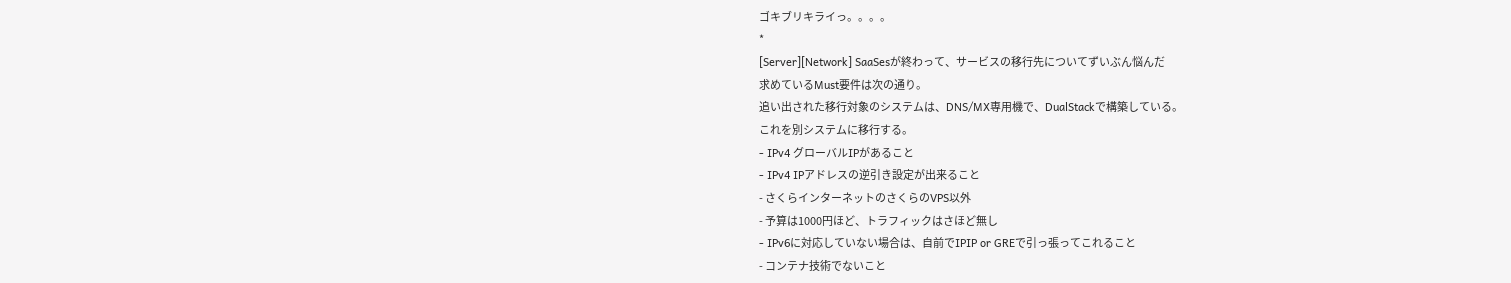ゴキブリキライっ。。。。
*
[Server][Network] SaaSesが終わって、サービスの移行先についてずいぶん悩んだ
求めているMust要件は次の通り。
追い出された移行対象のシステムは、DNS/MX専用機で、DualStackで構築している。
これを別システムに移行する。
- IPv4 グローバルIPがあること
- IPv4 IPアドレスの逆引き設定が出来ること
- さくらインターネットのさくらのVPS以外
- 予算は1000円ほど、トラフィックはさほど無し
- IPv6に対応していない場合は、自前でIPIP or GREで引っ張ってこれること
- コンテナ技術でないこと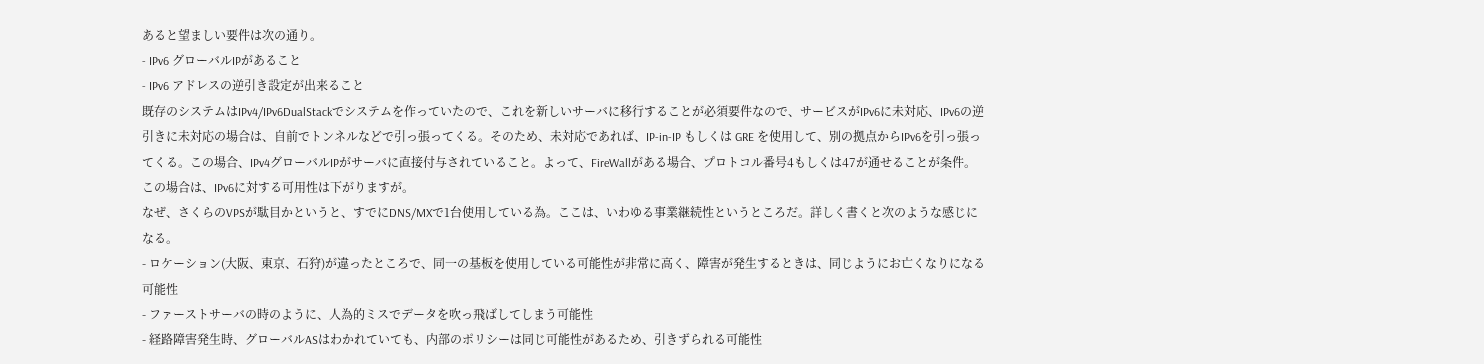あると望ましい要件は次の通り。
- IPv6 グローバルIPがあること
- IPv6 アドレスの逆引き設定が出来ること
既存のシステムはIPv4/IPv6DualStackでシステムを作っていたので、これを新しいサーバに移行することが必須要件なので、サービスがIPv6に未対応、IPv6の逆引きに未対応の場合は、自前でトンネルなどで引っ張ってくる。そのため、未対応であれば、IP-in-IP もしくは GRE を使用して、別の拠点からIPv6を引っ張ってくる。この場合、IPv4グローバルIPがサーバに直接付与されていること。よって、FireWallがある場合、プロトコル番号4もしくは47が通せることが条件。この場合は、IPv6に対する可用性は下がりますが。
なぜ、さくらのVPSが駄目かというと、すでにDNS/MXで1台使用している為。ここは、いわゆる事業継続性というところだ。詳しく書くと次のような感じになる。
- ロケーション(大阪、東京、石狩)が違ったところで、同一の基板を使用している可能性が非常に高く、障害が発生するときは、同じようにお亡くなりになる可能性
- ファーストサーバの時のように、人為的ミスでデータを吹っ飛ばしてしまう可能性
- 経路障害発生時、グローバルASはわかれていても、内部のポリシーは同じ可能性があるため、引きずられる可能性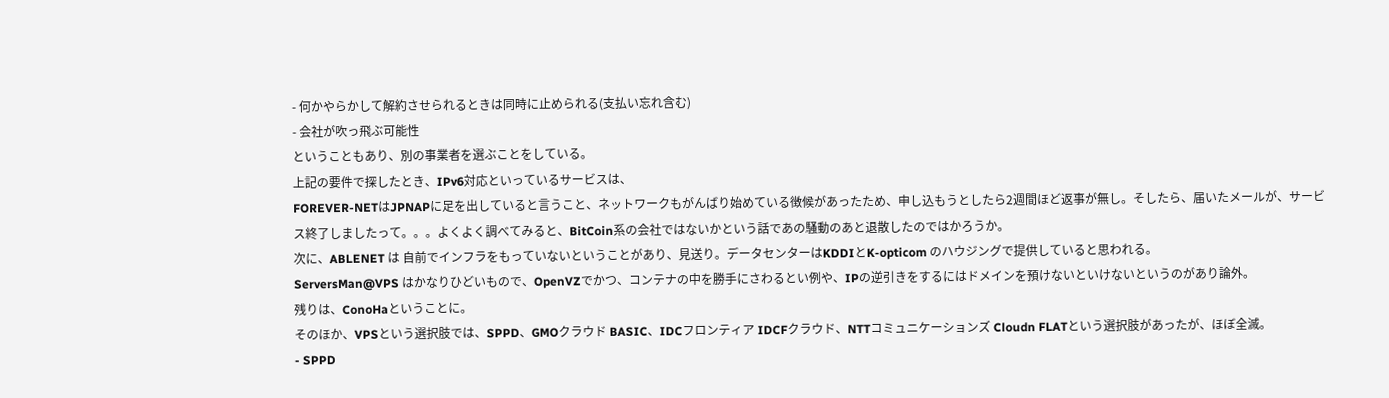- 何かやらかして解約させられるときは同時に止められる(支払い忘れ含む)
- 会社が吹っ飛ぶ可能性
ということもあり、別の事業者を選ぶことをしている。
上記の要件で探したとき、IPv6対応といっているサービスは、
FOREVER-NETはJPNAPに足を出していると言うこと、ネットワークもがんばり始めている徴候があったため、申し込もうとしたら2週間ほど返事が無し。そしたら、届いたメールが、サービス終了しましたって。。。よくよく調べてみると、BitCoin系の会社ではないかという話であの騒動のあと退散したのではかろうか。
次に、ABLENET は 自前でインフラをもっていないということがあり、見送り。データセンターはKDDIとK-opticom のハウジングで提供していると思われる。
ServersMan@VPS はかなりひどいもので、OpenVZでかつ、コンテナの中を勝手にさわるとい例や、IPの逆引きをするにはドメインを預けないといけないというのがあり論外。
残りは、ConoHaということに。
そのほか、VPSという選択肢では、SPPD、GMOクラウド BASIC、IDCフロンティア IDCFクラウド、NTTコミュニケーションズ Cloudn FLATという選択肢があったが、ほぼ全滅。
- SPPD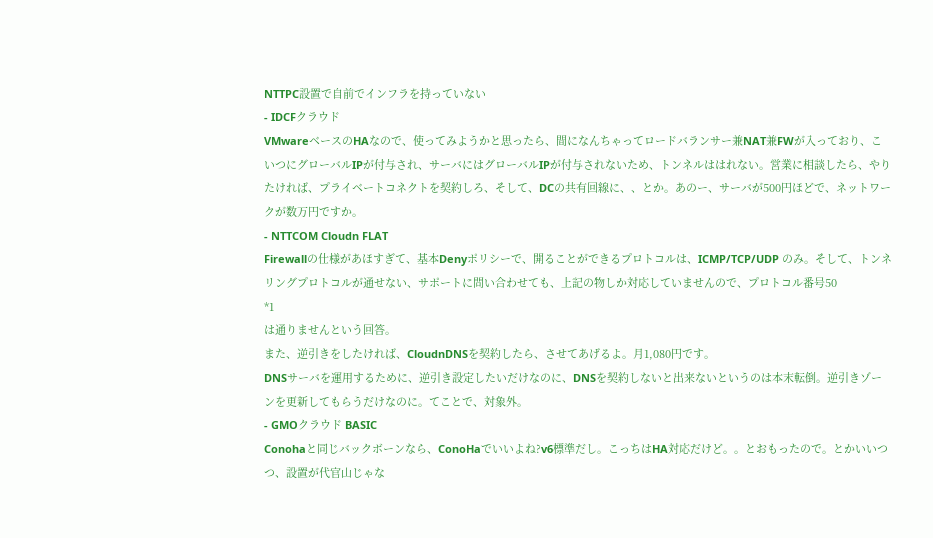NTTPC設置で自前でインフラを持っていない
- IDCFクラウド
VMwareベースのHAなので、使ってみようかと思ったら、間になんちゃってロードバランサー兼NAT兼FWが入っており、こいつにグローバルIPが付与され、サーバにはグローバルIPが付与されないため、トンネルははれない。営業に相談したら、やりたければ、プライベートコネクトを契約しろ、そして、DCの共有回線に、、とか。あのー、サーバが500円ほどで、ネットワークが数万円ですか。
- NTTCOM Cloudn FLAT
Firewallの仕様があほすぎて、基本Denyポリシーで、開ることができるプロトコルは、ICMP/TCP/UDP のみ。そして、トンネリングプロトコルが通せない、サポートに問い合わせても、上記の物しか対応していませんので、プロトコル番号50
*1
は通りませんという回答。
また、逆引きをしたければ、CloudnDNSを契約したら、させてあげるよ。月1,080円です。
DNSサーバを運用するために、逆引き設定したいだけなのに、DNSを契約しないと出来ないというのは本末転倒。逆引きゾーンを更新してもらうだけなのに。てことで、対象外。
- GMOクラウド BASIC
Conohaと同じバックボーンなら、ConoHaでいいよね?v6標準だし。こっちはHA対応だけど。。とおもったので。とかいいつつ、設置が代官山じゃな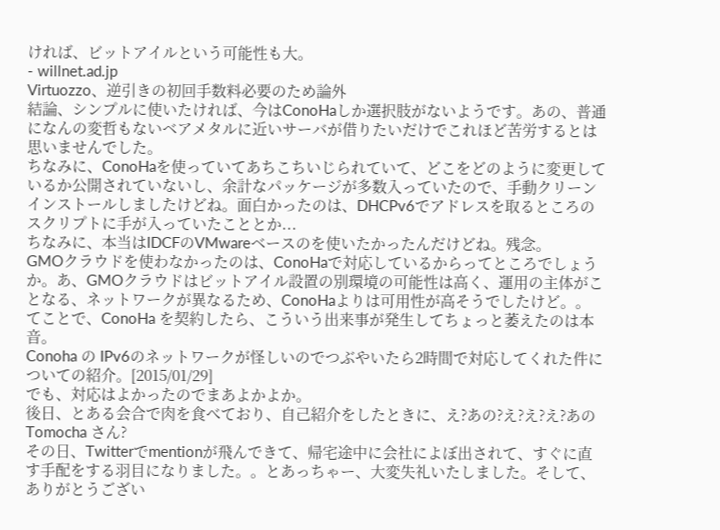ければ、ビットアイルという可能性も大。
- willnet.ad.jp
Virtuozzo、逆引きの初回手数料必要のため論外
結論、シンプルに使いたければ、今はConoHaしか選択肢がないようです。あの、普通になんの変哲もないベアメタルに近いサーバが借りたいだけでこれほど苦労するとは思いませんでした。
ちなみに、ConoHaを使っていてあちこちいじられていて、どこをどのように変更しているか公開されていないし、余計なパッケージが多数入っていたので、手動クリーンインストールしましたけどね。面白かったのは、DHCPv6でアドレスを取るところのスクリプトに手が入っていたこととか...
ちなみに、本当はIDCFのVMwareベースのを使いたかったんだけどね。残念。
GMOクラウドを使わなかったのは、ConoHaで対応しているからってところでしょうか。あ、GMOクラウドはビットアイル設置の別環境の可能性は高く、運用の主体がことなる、ネットワークが異なるため、ConoHaよりは可用性が高そうでしたけど。。
てことで、ConoHa を契約したら、こういう出来事が発生してちょっと萎えたのは本音。
Conoha の IPv6のネットワークが怪しいのでつぶやいたら2時間で対応してくれた件についての紹介。[2015/01/29]
でも、対応はよかったのでまあよかよか。
後日、とある会合で肉を食べており、自己紹介をしたときに、え?あの?え?え?え?あのTomocha さん?
その日、Twitterでmentionが飛んできて、帰宅途中に会社によぼ出されて、すぐに直す手配をする羽目になりました。。とあっちゃー、大変失礼いたしました。そして、ありがとうござい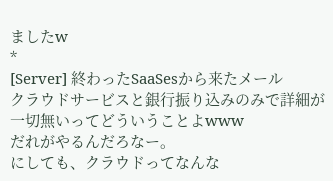ましたw
*
[Server] 終わったSaaSesから来たメール
クラウドサービスと銀行振り込みのみで詳細が一切無いってどういうことよwww
だれがやるんだろなー。
にしても、クラウドってなんな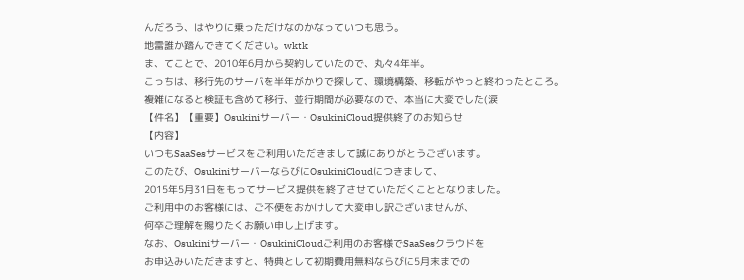んだろう、はやりに乗っただけなのかなっていつも思う。
地雷誰か踏んできてください。wktk
ま、てことで、2010年6月から契約していたので、丸々4年半。
こっちは、移行先のサーバを半年がかりで探して、環境構築、移転がやっと終わったところ。
複雑になると検証も含めて移行、並行期間が必要なので、本当に大変でした(涙
【件名】【重要】Osukiniサーバー・OsukiniCloud提供終了のお知らせ
【内容】
いつもSaaSesサービスをご利用いただきまして誠にありがとうございます。
このたび、OsukiniサーバーならびにOsukiniCloudにつきまして、
2015年5月31日をもってサービス提供を終了させていただくこととなりました。
ご利用中のお客様には、ご不便をおかけして大変申し訳ございませんが、
何卒ご理解を賜りたくお願い申し上げます。
なお、Osukiniサーバー・OsukiniCloudご利用のお客様でSaaSesクラウドを
お申込みいただきますと、特典として初期費用無料ならびに5月末までの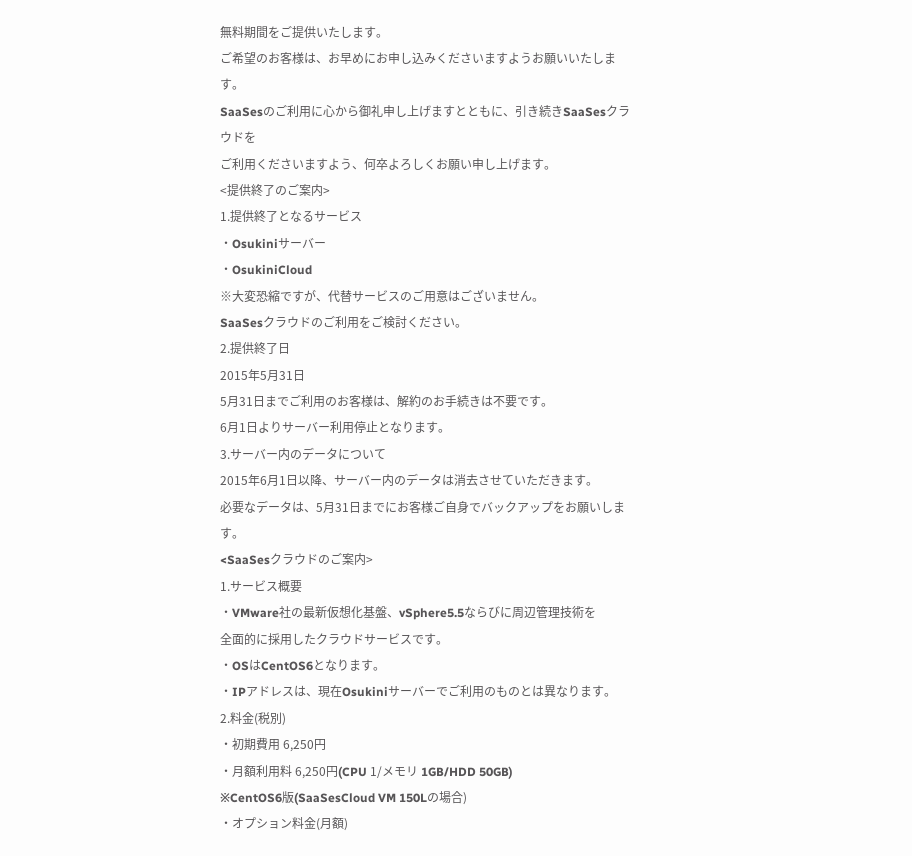無料期間をご提供いたします。
ご希望のお客様は、お早めにお申し込みくださいますようお願いいたします。
SaaSesのご利用に心から御礼申し上げますとともに、引き続きSaaSesクラウドを
ご利用くださいますよう、何卒よろしくお願い申し上げます。
<提供終了のご案内>
1.提供終了となるサービス
・Osukiniサーバー
・OsukiniCloud
※大変恐縮ですが、代替サービスのご用意はございません。
SaaSesクラウドのご利用をご検討ください。
2.提供終了日
2015年5月31日
5月31日までご利用のお客様は、解約のお手続きは不要です。
6月1日よりサーバー利用停止となります。
3.サーバー内のデータについて
2015年6月1日以降、サーバー内のデータは消去させていただきます。
必要なデータは、5月31日までにお客様ご自身でバックアップをお願いします。
<SaaSesクラウドのご案内>
1.サービス概要
・VMware社の最新仮想化基盤、vSphere5.5ならびに周辺管理技術を
全面的に採用したクラウドサービスです。
・OSはCentOS6となります。
・IPアドレスは、現在Osukiniサーバーでご利用のものとは異なります。
2.料金(税別)
・初期費用 6,250円
・月額利用料 6,250円(CPU 1/メモリ 1GB/HDD 50GB)
※CentOS6版(SaaSesCloud VM 150Lの場合)
・オプション料金(月額)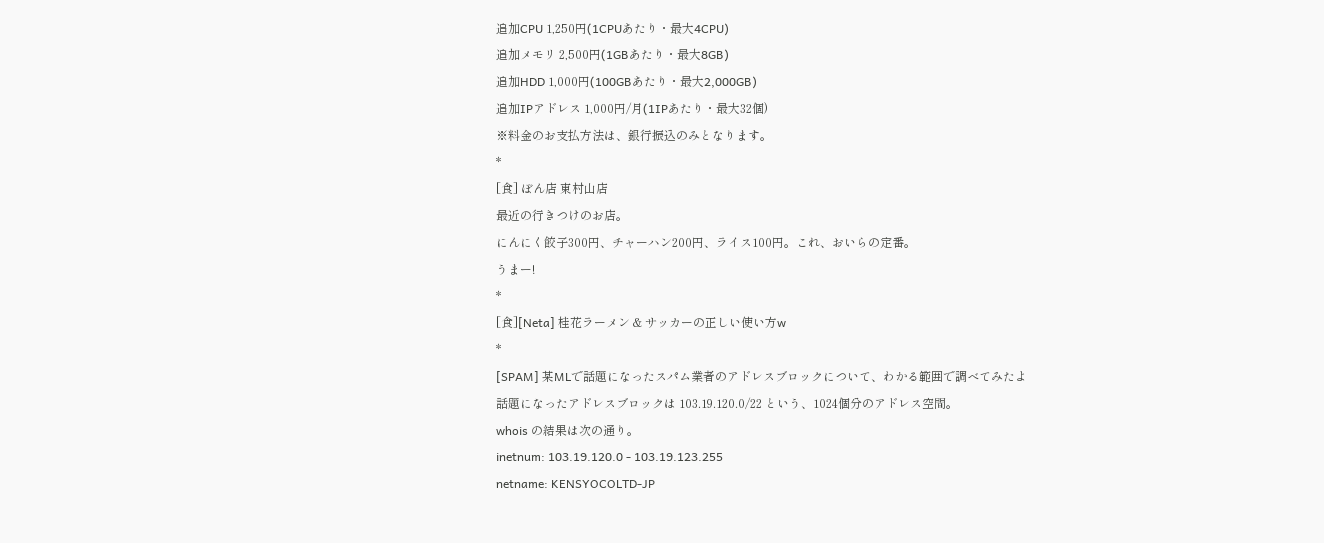追加CPU 1,250円(1CPUあたり・最大4CPU)
追加メモリ 2,500円(1GBあたり・最大8GB)
追加HDD 1,000円(100GBあたり・最大2,000GB)
追加IPアドレス 1,000円/月(1IPあたり・最大32個)
※料金のお支払方法は、銀行振込のみとなります。
*
[食] ぼん店 東村山店
最近の行きつけのお店。
にんにく餃子300円、チャーハン200円、ライス100円。これ、おいらの定番。
うまー!
*
[食][Neta] 桂花ラーメン & サッカーの正しい使い方w
*
[SPAM] 某MLで話題になったスパム業者のアドレスブロックについて、わかる範囲で調べてみたよ
話題になったアドレスブロックは 103.19.120.0/22 という、1024個分のアドレス空間。
whois の結果は次の通り。
inetnum: 103.19.120.0 - 103.19.123.255
netname: KENSYOCOLTD-JP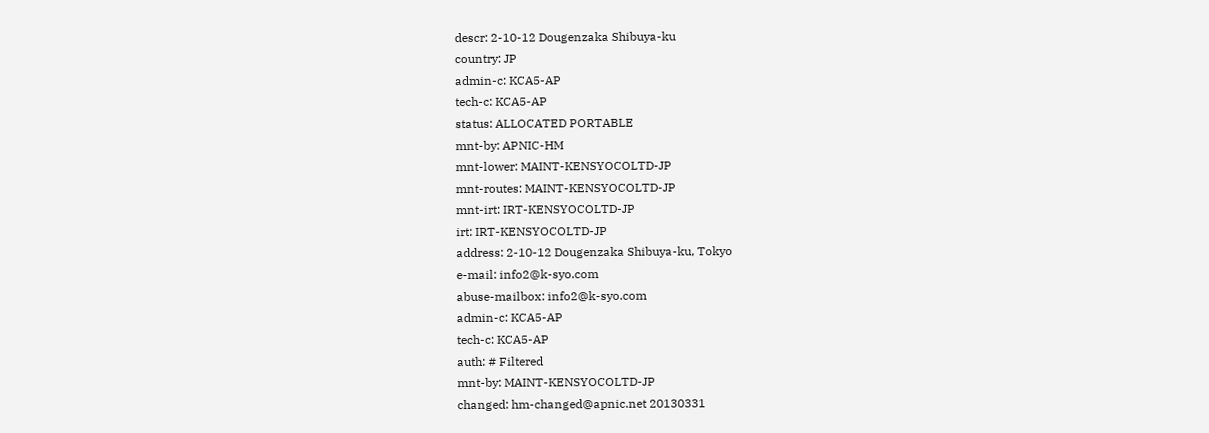descr: 2-10-12 Dougenzaka Shibuya-ku
country: JP
admin-c: KCA5-AP
tech-c: KCA5-AP
status: ALLOCATED PORTABLE
mnt-by: APNIC-HM
mnt-lower: MAINT-KENSYOCOLTD-JP
mnt-routes: MAINT-KENSYOCOLTD-JP
mnt-irt: IRT-KENSYOCOLTD-JP
irt: IRT-KENSYOCOLTD-JP
address: 2-10-12 Dougenzaka Shibuya-ku, Tokyo
e-mail: info2@k-syo.com
abuse-mailbox: info2@k-syo.com
admin-c: KCA5-AP
tech-c: KCA5-AP
auth: # Filtered
mnt-by: MAINT-KENSYOCOLTD-JP
changed: hm-changed@apnic.net 20130331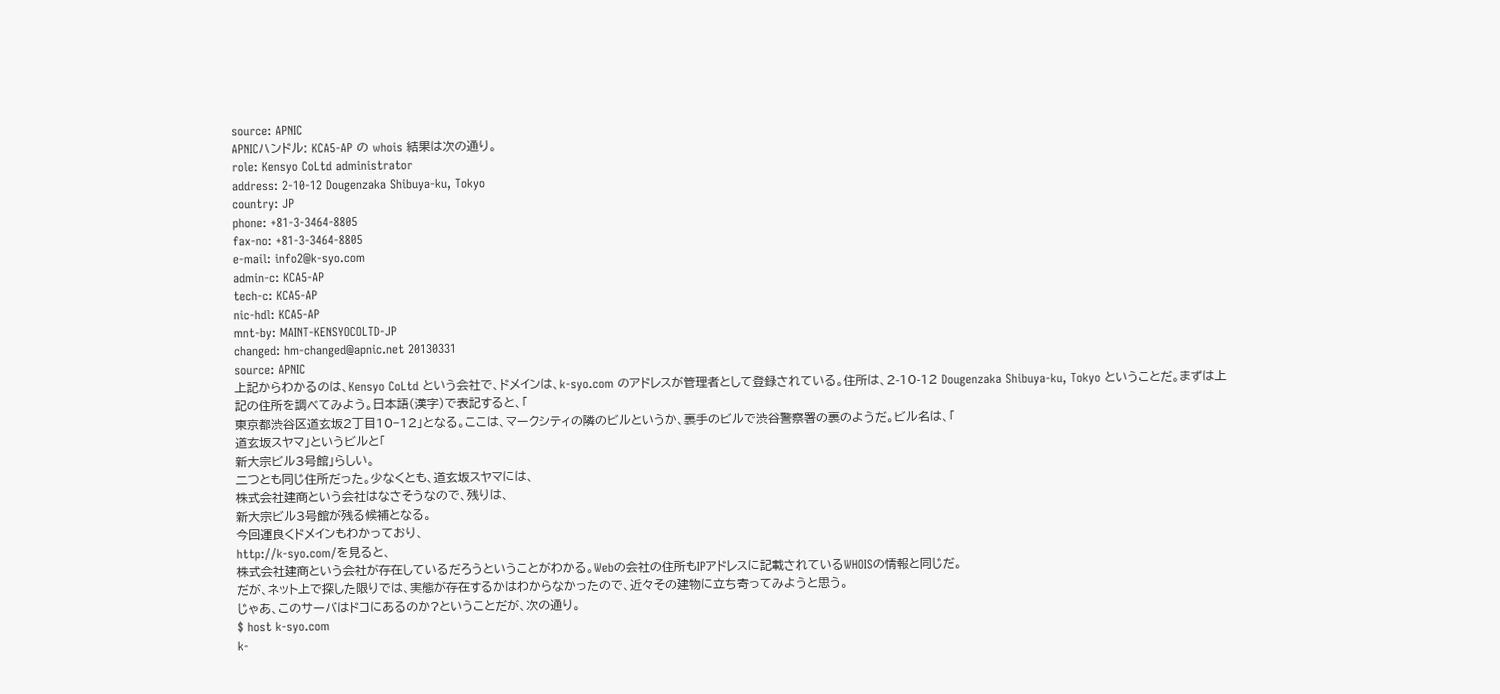source: APNIC
APNICハンドル: KCA5-AP の whois 結果は次の通り。
role: Kensyo CoLtd administrator
address: 2-10-12 Dougenzaka Shibuya-ku, Tokyo
country: JP
phone: +81-3-3464-8805
fax-no: +81-3-3464-8805
e-mail: info2@k-syo.com
admin-c: KCA5-AP
tech-c: KCA5-AP
nic-hdl: KCA5-AP
mnt-by: MAINT-KENSYOCOLTD-JP
changed: hm-changed@apnic.net 20130331
source: APNIC
上記からわかるのは、Kensyo CoLtd という会社で、ドメインは、k-syo.com のアドレスが管理者として登録されている。住所は、2-10-12 Dougenzaka Shibuya-ku, Tokyo ということだ。まずは上記の住所を調べてみよう。日本語(漢字)で表記すると、「
東京都渋谷区道玄坂2丁目10−12」となる。ここは、マークシティの隣のビルというか、裏手のビルで渋谷警察署の裏のようだ。ビル名は、「
道玄坂スヤマ」というビルと「
新大宗ビル3号館」らしい。
二つとも同じ住所だった。少なくとも、道玄坂スヤマには、
株式会社建商という会社はなさそうなので、残りは、
新大宗ビル3号館が残る候補となる。
今回運良くドメインもわかっており、
http://k-syo.com/を見ると、
株式会社建商という会社が存在しているだろうということがわかる。Webの会社の住所もIPアドレスに記載されているWHOISの情報と同じだ。
だが、ネット上で探した限りでは、実態が存在するかはわからなかったので、近々その建物に立ち寄ってみようと思う。
じゃあ、このサーバはドコにあるのか?ということだが、次の通り。
$ host k-syo.com
k-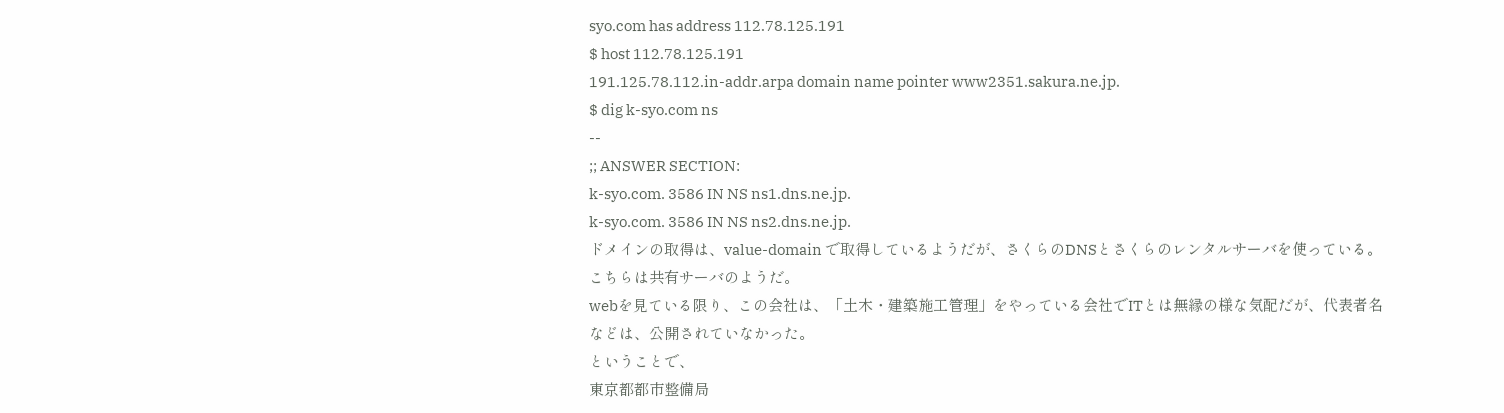syo.com has address 112.78.125.191
$ host 112.78.125.191
191.125.78.112.in-addr.arpa domain name pointer www2351.sakura.ne.jp.
$ dig k-syo.com ns
--
;; ANSWER SECTION:
k-syo.com. 3586 IN NS ns1.dns.ne.jp.
k-syo.com. 3586 IN NS ns2.dns.ne.jp.
ドメインの取得は、value-domain で取得しているようだが、さくらのDNSとさくらのレンタルサーバを使っている。こちらは共有サーバのようだ。
webを見ている限り、この会社は、「土木・建築施工管理」をやっている会社でITとは無縁の様な気配だが、代表者名などは、公開されていなかった。
ということで、
東京都都市整備局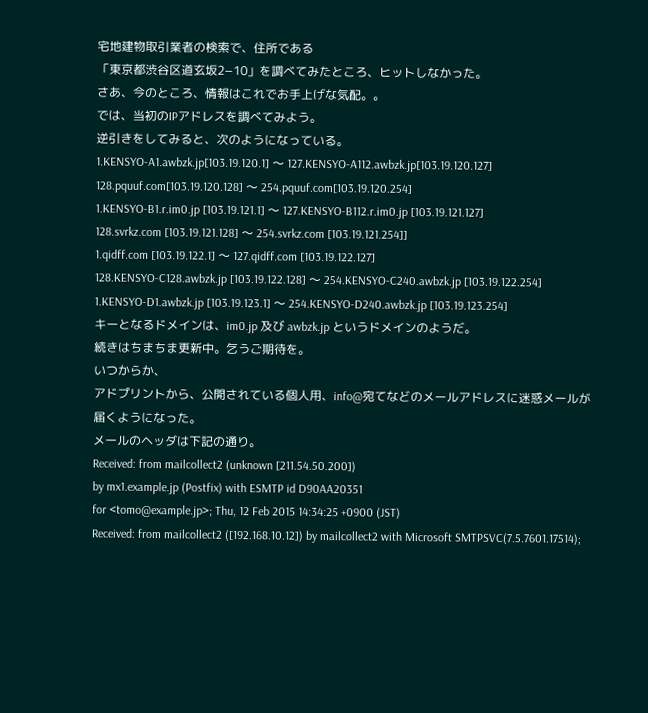宅地建物取引業者の検索で、住所である
「東京都渋谷区道玄坂2−10」を調べてみたところ、ヒットしなかった。
さあ、今のところ、情報はこれでお手上げな気配。。
では、当初のIPアドレスを調べてみよう。
逆引きをしてみると、次のようになっている。
1.KENSYO-A1.awbzk.jp[103.19.120.1] 〜 127.KENSYO-A112.awbzk.jp[103.19.120.127]
128.pquuf.com[103.19.120.128] 〜 254.pquuf.com[103.19.120.254]
1.KENSYO-B1.r.im0.jp [103.19.121.1] 〜 127.KENSYO-B112.r.im0.jp [103.19.121.127]
128.svrkz.com [103.19.121.128] 〜 254.svrkz.com [103.19.121.254]]
1.qidff.com [103.19.122.1] 〜 127.qidff.com [103.19.122.127]
128.KENSYO-C128.awbzk.jp [103.19.122.128] 〜 254.KENSYO-C240.awbzk.jp [103.19.122.254]
1.KENSYO-D1.awbzk.jp [103.19.123.1] 〜 254.KENSYO-D240.awbzk.jp [103.19.123.254]
キーとなるドメインは、im0.jp 及び awbzk.jp というドメインのようだ。
続きはちまちま更新中。乞うご期待を。
いつからか、
アドプリントから、公開されている個人用、info@宛てなどのメールアドレスに迷惑メールが届くようになった。
メールのヘッダは下記の通り。
Received: from mailcollect2 (unknown [211.54.50.200])
by mx1.example.jp (Postfix) with ESMTP id D90AA20351
for <tomo@example.jp>; Thu, 12 Feb 2015 14:34:25 +0900 (JST)
Received: from mailcollect2 ([192.168.10.12]) by mailcollect2 with Microsoft SMTPSVC(7.5.7601.17514);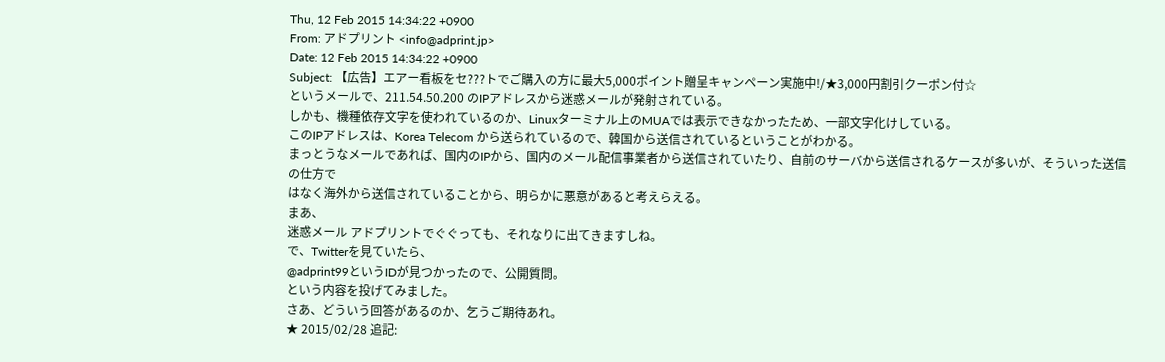Thu, 12 Feb 2015 14:34:22 +0900
From: アドプリント <info@adprint.jp>
Date: 12 Feb 2015 14:34:22 +0900
Subject: 【広告】エアー看板をセ???トでご購入の方に最大5,000ポイント贈呈キャンペーン実施中!/★3,000円割引クーポン付☆
というメールで、211.54.50.200 のIPアドレスから迷惑メールが発射されている。
しかも、機種依存文字を使われているのか、Linuxターミナル上のMUAでは表示できなかったため、一部文字化けしている。
このIPアドレスは、Korea Telecom から送られているので、韓国から送信されているということがわかる。
まっとうなメールであれば、国内のIPから、国内のメール配信事業者から送信されていたり、自前のサーバから送信されるケースが多いが、そういった送信の仕方で
はなく海外から送信されていることから、明らかに悪意があると考えらえる。
まあ、
迷惑メール アドプリントでぐぐっても、それなりに出てきますしね。
で、Twitterを見ていたら、
@adprint99というIDが見つかったので、公開質問。
という内容を投げてみました。
さあ、どういう回答があるのか、乞うご期待あれ。
★ 2015/02/28 追記: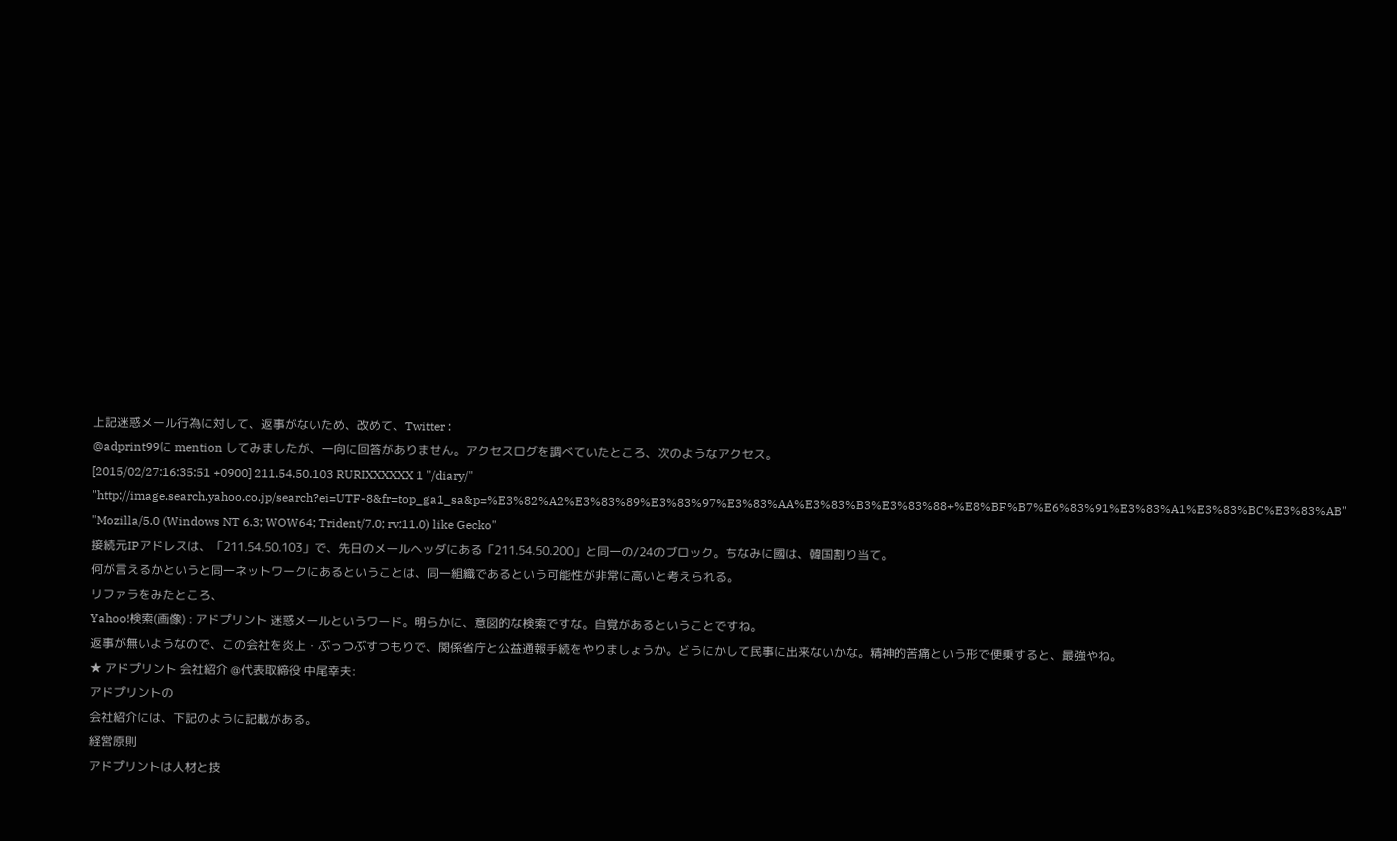上記迷惑メール行為に対して、返事がないため、改めて、Twitter :
@adprint99に mention してみましたが、一向に回答がありません。アクセスログを調べていたところ、次のようなアクセス。
[2015/02/27:16:35:51 +0900] 211.54.50.103 RURIXXXXXX 1 "/diary/"
"http://image.search.yahoo.co.jp/search?ei=UTF-8&fr=top_ga1_sa&p=%E3%82%A2%E3%83%89%E3%83%97%E3%83%AA%E3%83%B3%E3%83%88+%E8%BF%B7%E6%83%91%E3%83%A1%E3%83%BC%E3%83%AB" "Mozilla/5.0 (Windows NT 6.3; WOW64; Trident/7.0; rv:11.0) like Gecko"
接続元IPアドレスは、「211.54.50.103」で、先日のメールヘッダにある「211.54.50.200」と同一の/24のブロック。ちなみに國は、韓国割り当て。
何が言えるかというと同一ネットワークにあるということは、同一組織であるという可能性が非常に高いと考えられる。
リファラをみたところ、
Yahoo!検索(画像) : アドプリント 迷惑メールというワード。明らかに、意図的な検索ですな。自覚があるということですね。
返事が無いようなので、この会社を炎上・ぶっつぶすつもりで、関係省庁と公益通報手続をやりましょうか。どうにかして民事に出来ないかな。精神的苦痛という形で便乗すると、最強やね。
★ アドプリント 会社紹介 @代表取締役 中尾幸夫:
アドプリントの
会社紹介には、下記のように記載がある。
経営原則
アドプリントは人材と技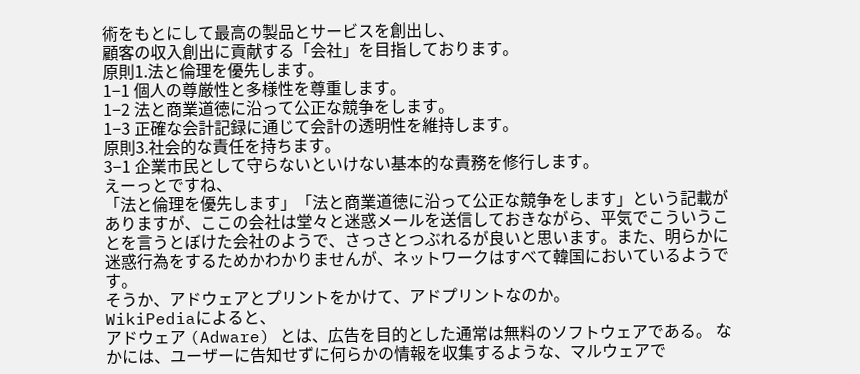術をもとにして最高の製品とサービスを創出し、
顧客の収入創出に貢献する「会社」を目指しております。
原則1.法と倫理を優先します。
1−1 個人の尊厳性と多様性を尊重します。
1−2 法と商業道徳に沿って公正な競争をします。
1−3 正確な会計記録に通じて会計の透明性を維持します。
原則3.社会的な責任を持ちます。
3−1 企業市民として守らないといけない基本的な責務を修行します。
えーっとですね、
「法と倫理を優先します」「法と商業道徳に沿って公正な競争をします」という記載がありますが、ここの会社は堂々と迷惑メールを送信しておきながら、平気でこういうことを言うとぼけた会社のようで、さっさとつぶれるが良いと思います。また、明らかに迷惑行為をするためかわかりませんが、ネットワークはすべて韓国においているようです。
そうか、アドウェアとプリントをかけて、アドプリントなのか。
WikiPediaによると、
アドウェア (Adware) とは、広告を目的とした通常は無料のソフトウェアである。 なかには、ユーザーに告知せずに何らかの情報を収集するような、マルウェアで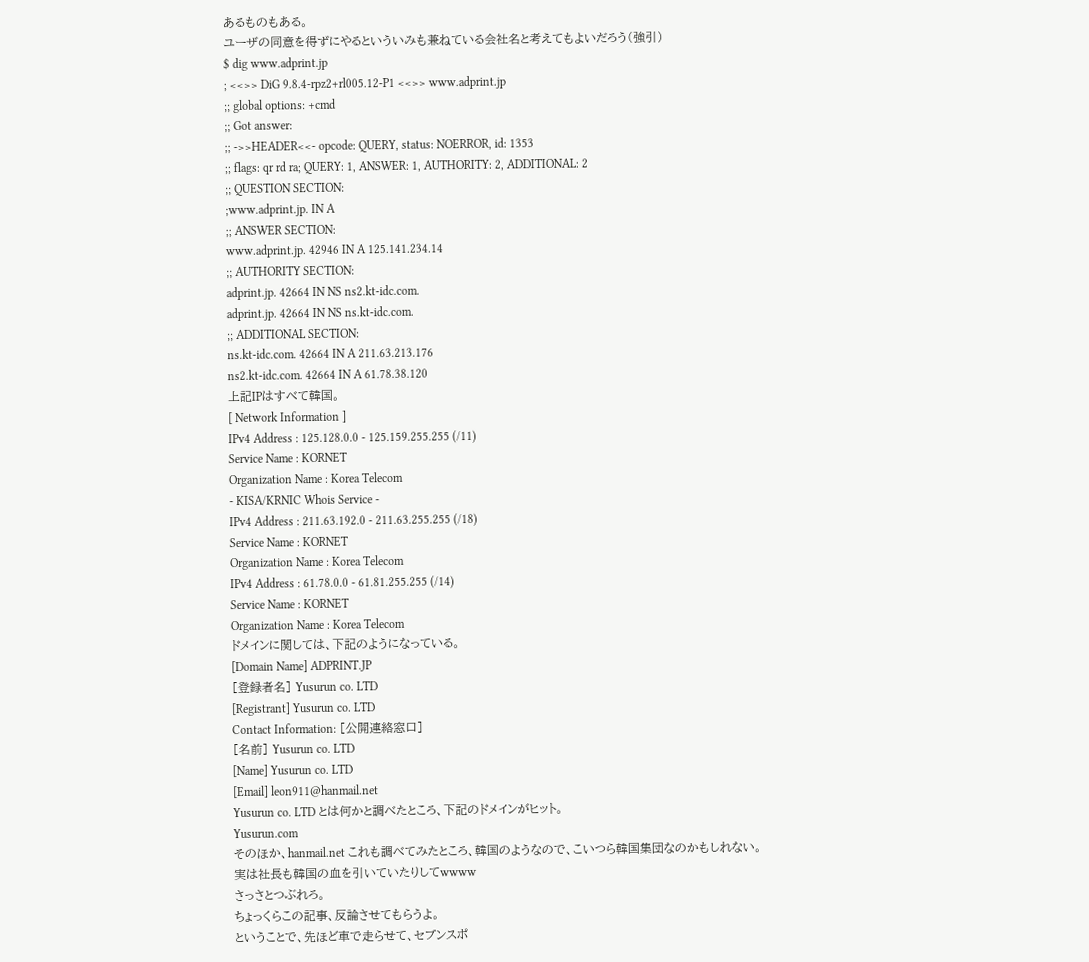あるものもある。
ユーザの同意を得ずにやるといういみも兼ねている会社名と考えてもよいだろう(強引)
$ dig www.adprint.jp
; <<>> DiG 9.8.4-rpz2+rl005.12-P1 <<>> www.adprint.jp
;; global options: +cmd
;; Got answer:
;; ->>HEADER<<- opcode: QUERY, status: NOERROR, id: 1353
;; flags: qr rd ra; QUERY: 1, ANSWER: 1, AUTHORITY: 2, ADDITIONAL: 2
;; QUESTION SECTION:
;www.adprint.jp. IN A
;; ANSWER SECTION:
www.adprint.jp. 42946 IN A 125.141.234.14
;; AUTHORITY SECTION:
adprint.jp. 42664 IN NS ns2.kt-idc.com.
adprint.jp. 42664 IN NS ns.kt-idc.com.
;; ADDITIONAL SECTION:
ns.kt-idc.com. 42664 IN A 211.63.213.176
ns2.kt-idc.com. 42664 IN A 61.78.38.120
上記IPはすべて韓国。
[ Network Information ]
IPv4 Address : 125.128.0.0 - 125.159.255.255 (/11)
Service Name : KORNET
Organization Name : Korea Telecom
- KISA/KRNIC Whois Service -
IPv4 Address : 211.63.192.0 - 211.63.255.255 (/18)
Service Name : KORNET
Organization Name : Korea Telecom
IPv4 Address : 61.78.0.0 - 61.81.255.255 (/14)
Service Name : KORNET
Organization Name : Korea Telecom
ドメインに関しては、下記のようになっている。
[Domain Name] ADPRINT.JP
[登録者名] Yusurun co. LTD
[Registrant] Yusurun co. LTD
Contact Information: [公開連絡窓口]
[名前] Yusurun co. LTD
[Name] Yusurun co. LTD
[Email] leon911@hanmail.net
Yusurun co. LTD とは何かと調べたところ、下記のドメインがヒット。
Yusurun.com
そのほか、hanmail.net これも調べてみたところ、韓国のようなので、こいつら韓国集団なのかもしれない。
実は社長も韓国の血を引いていたりしてwwww
さっさとつぶれろ。
ちょっくらこの記事、反論させてもらうよ。
ということで、先ほど車で走らせて、セブンスポ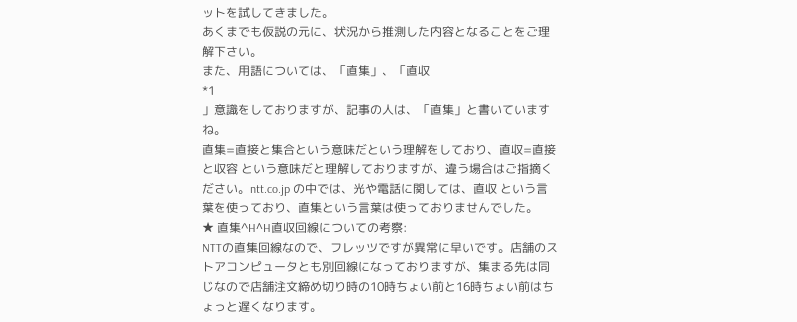ットを試してきました。
あくまでも仮説の元に、状況から推測した内容となることをご理解下さい。
また、用語については、「直集」、「直収
*1
」意識をしておりますが、記事の人は、「直集」と書いていますね。
直集=直接と集合という意味だという理解をしており、直収=直接と収容 という意味だと理解しておりますが、違う場合はご指摘ください。ntt.co.jp の中では、光や電話に関しては、直収 という言葉を使っており、直集という言葉は使っておりませんでした。
★ 直集^H^H直収回線についての考察:
NTTの直集回線なので、フレッツですが異常に早いです。店舗のストアコンピュータとも別回線になっておりますが、集まる先は同じなので店舗注文締め切り時の10時ちょい前と16時ちょい前はちょっと遅くなります。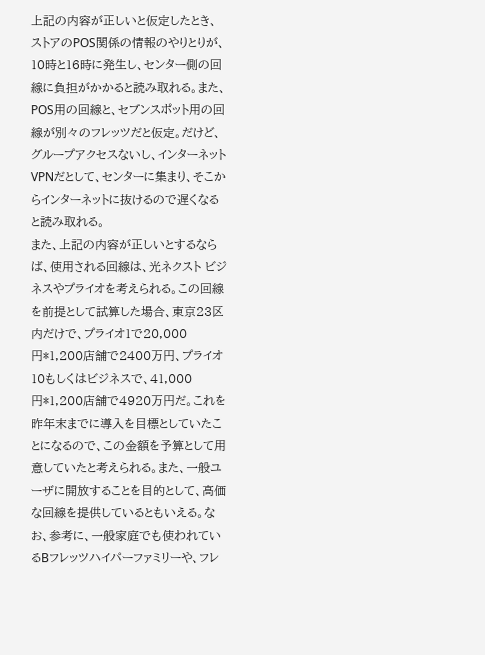上記の内容が正しいと仮定したとき、ストアのPOS関係の情報のやりとりが、10時と16時に発生し、センター側の回線に負担がかかると読み取れる。また、POS用の回線と、セブンスポット用の回線が別々のフレッツだと仮定。だけど、グループアクセスないし、インターネットVPNだとして、センターに集まり、そこからインターネットに抜けるので遅くなると読み取れる。
また、上記の内容が正しいとするならば、使用される回線は、光ネクスト ビジネスやプライオを考えられる。この回線を前提として試算した場合、東京23区内だけで、プライオ1で20,000円*1,200店舗で2400万円、プライオ10もしくはビジネスで、41,000円*1,200店舗で4920万円だ。これを昨年末までに導入を目標としていたことになるので、この金額を予算として用意していたと考えられる。また、一般ユーザに開放することを目的として、高価な回線を提供しているともいえる。なお、参考に、一般家庭でも使われているBフレッツハイパーファミリーや、フレ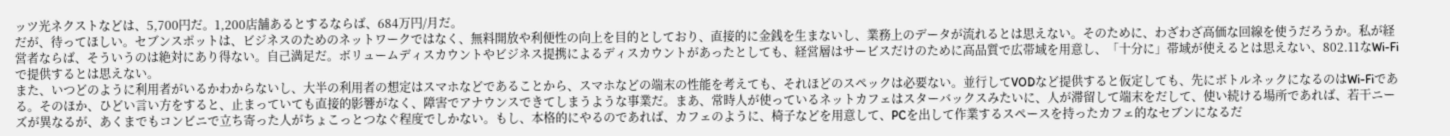ッツ光ネクストなどは、5,700円だ。1,200店舗あるとするならば、684万円/月だ。
だが、待ってほしい。セブンスポットは、ビジネスのためのネットワークではなく、無料開放や利便性の向上を目的としており、直接的に金銭を生まないし、業務上のデータが流れるとは思えない。そのために、わざわざ高価な回線を使うだろうか。私が経営者ならば、そういうのは絶対にあり得ない。自己満足だ。ボリュームディスカウントやビジネス提携によるディスカウントがあったとしても、経営層はサービスだけのために高品質で広帯域を用意し、「十分に」帯域が使えるとは思えない、802.11なWi-Fiで提供するとは思えない。
また、いつどのように利用者がいるかわからないし、大半の利用者の想定はスマホなどであることから、スマホなどの端末の性能を考えても、それほどのスペックは必要ない。並行してVODなど提供すると仮定しても、先にボトルネックになるのはWi-Fiである。そのほか、ひどい言い方をすると、止まっていても直接的影響がなく、障害でアナウンスできてしまうような事業だ。まあ、常時人が使っているネットカフェはスターバックスみたいに、人が滞留して端末をだして、使い続ける場所であれば、若干ニーズが異なるが、あくまでもコンビニで立ち寄った人がちょこっとつなぐ程度でしかない。もし、本格的にやるのであれば、カフェのように、椅子などを用意して、PCを出して作業するスペースを持ったカフェ的なセブンになるだ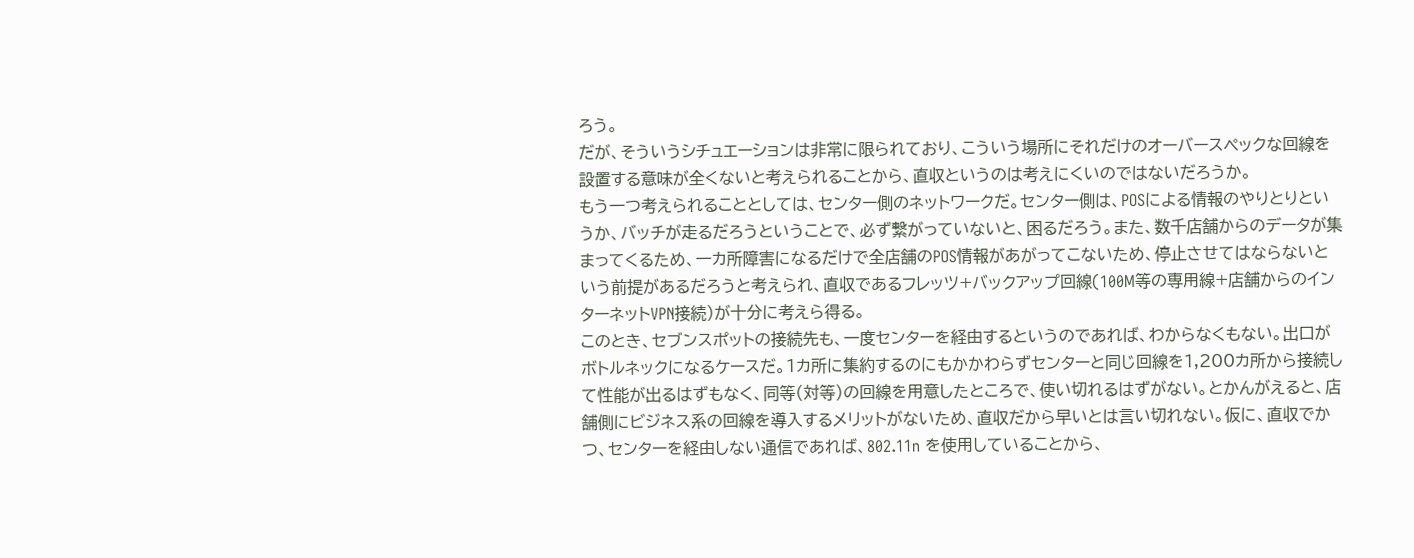ろう。
だが、そういうシチュエーションは非常に限られており、こういう場所にそれだけのオーバースペックな回線を設置する意味が全くないと考えられることから、直収というのは考えにくいのではないだろうか。
もう一つ考えられることとしては、センター側のネットワークだ。センター側は、POSによる情報のやりとりというか、バッチが走るだろうということで、必ず繋がっていないと、困るだろう。また、数千店舗からのデータが集まってくるため、一カ所障害になるだけで全店舗のPOS情報があがってこないため、停止させてはならないという前提があるだろうと考えられ、直収であるフレッツ+バックアップ回線(100M等の専用線+店舗からのインターネットVPN接続)が十分に考えら得る。
このとき、セブンスポットの接続先も、一度センターを経由するというのであれば、わからなくもない。出口がボトルネックになるケースだ。1カ所に集約するのにもかかわらずセンターと同じ回線を1,200カ所から接続して性能が出るはずもなく、同等(対等)の回線を用意したところで、使い切れるはずがない。とかんがえると、店舗側にビジネス系の回線を導入するメリットがないため、直収だから早いとは言い切れない。仮に、直収でかつ、センターを経由しない通信であれば、802.11n を使用していることから、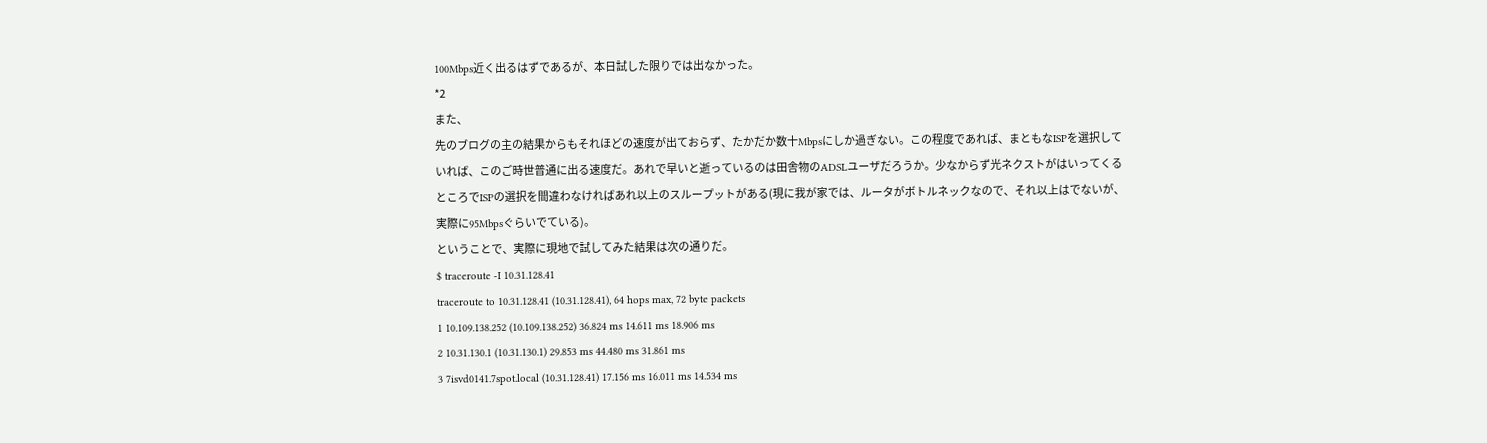100Mbps近く出るはずであるが、本日試した限りでは出なかった。
*2
また、
先のブログの主の結果からもそれほどの速度が出ておらず、たかだか数十Mbpsにしか過ぎない。この程度であれば、まともなISPを選択していれば、このご時世普通に出る速度だ。あれで早いと逝っているのは田舎物のADSLユーザだろうか。少なからず光ネクストがはいってくるところでISPの選択を間違わなければあれ以上のスループットがある(現に我が家では、ルータがボトルネックなので、それ以上はでないが、実際に95Mbpsぐらいでている)。
ということで、実際に現地で試してみた結果は次の通りだ。
$ traceroute -I 10.31.128.41
traceroute to 10.31.128.41 (10.31.128.41), 64 hops max, 72 byte packets
1 10.109.138.252 (10.109.138.252) 36.824 ms 14.611 ms 18.906 ms
2 10.31.130.1 (10.31.130.1) 29.853 ms 44.480 ms 31.861 ms
3 7isvd0141.7spot.local (10.31.128.41) 17.156 ms 16.011 ms 14.534 ms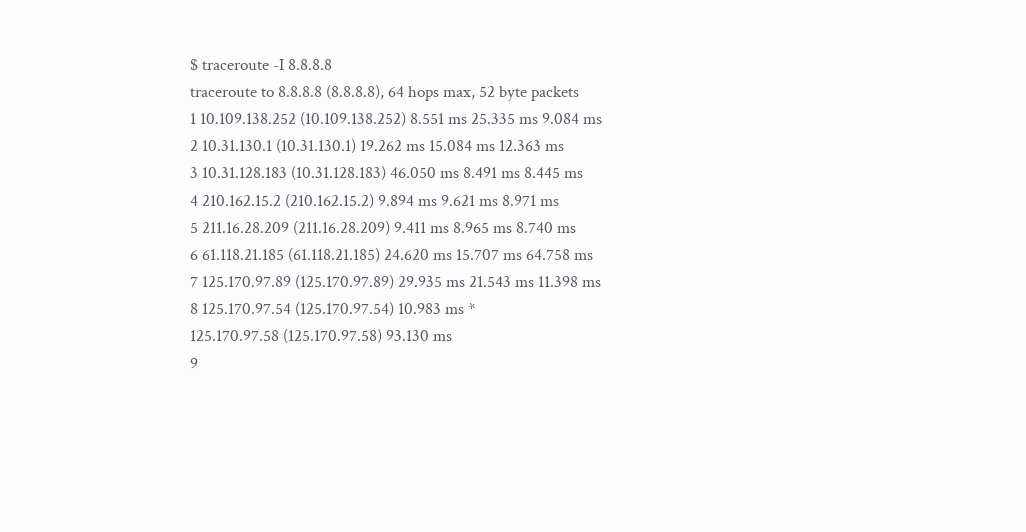$ traceroute -I 8.8.8.8
traceroute to 8.8.8.8 (8.8.8.8), 64 hops max, 52 byte packets
1 10.109.138.252 (10.109.138.252) 8.551 ms 25.335 ms 9.084 ms
2 10.31.130.1 (10.31.130.1) 19.262 ms 15.084 ms 12.363 ms
3 10.31.128.183 (10.31.128.183) 46.050 ms 8.491 ms 8.445 ms
4 210.162.15.2 (210.162.15.2) 9.894 ms 9.621 ms 8.971 ms
5 211.16.28.209 (211.16.28.209) 9.411 ms 8.965 ms 8.740 ms
6 61.118.21.185 (61.118.21.185) 24.620 ms 15.707 ms 64.758 ms
7 125.170.97.89 (125.170.97.89) 29.935 ms 21.543 ms 11.398 ms
8 125.170.97.54 (125.170.97.54) 10.983 ms *
125.170.97.58 (125.170.97.58) 93.130 ms
9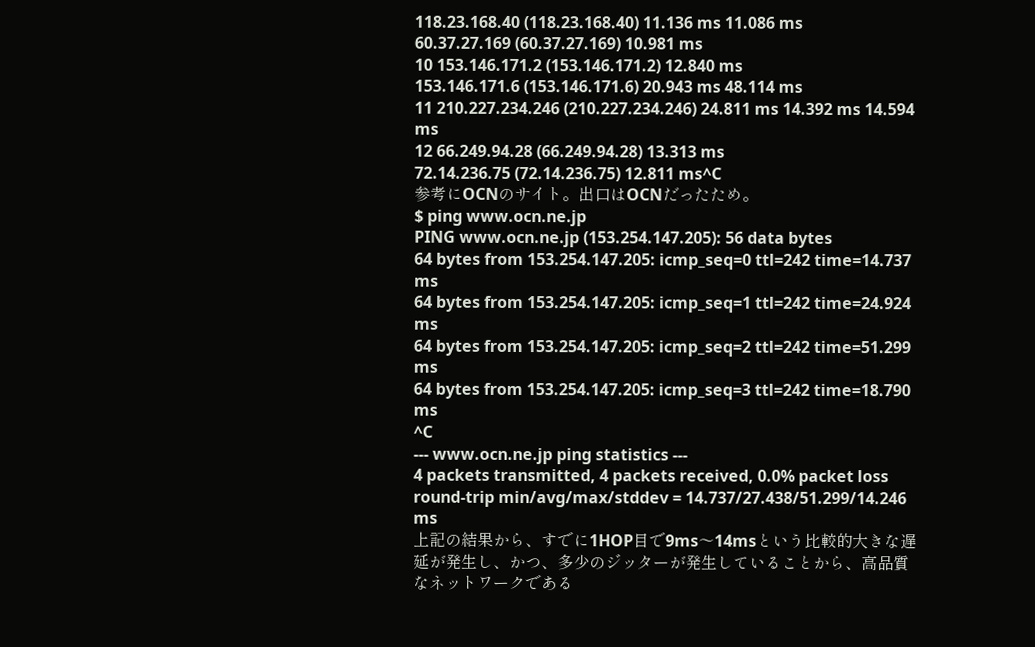118.23.168.40 (118.23.168.40) 11.136 ms 11.086 ms
60.37.27.169 (60.37.27.169) 10.981 ms
10 153.146.171.2 (153.146.171.2) 12.840 ms
153.146.171.6 (153.146.171.6) 20.943 ms 48.114 ms
11 210.227.234.246 (210.227.234.246) 24.811 ms 14.392 ms 14.594 ms
12 66.249.94.28 (66.249.94.28) 13.313 ms
72.14.236.75 (72.14.236.75) 12.811 ms^C
参考にOCNのサイト。出口はOCNだったため。
$ ping www.ocn.ne.jp
PING www.ocn.ne.jp (153.254.147.205): 56 data bytes
64 bytes from 153.254.147.205: icmp_seq=0 ttl=242 time=14.737 ms
64 bytes from 153.254.147.205: icmp_seq=1 ttl=242 time=24.924 ms
64 bytes from 153.254.147.205: icmp_seq=2 ttl=242 time=51.299 ms
64 bytes from 153.254.147.205: icmp_seq=3 ttl=242 time=18.790 ms
^C
--- www.ocn.ne.jp ping statistics ---
4 packets transmitted, 4 packets received, 0.0% packet loss
round-trip min/avg/max/stddev = 14.737/27.438/51.299/14.246 ms
上記の結果から、すでに1HOP目で9ms〜14msという比較的大きな遅延が発生し、かつ、多少のジッターが発生していることから、高品質なネットワークである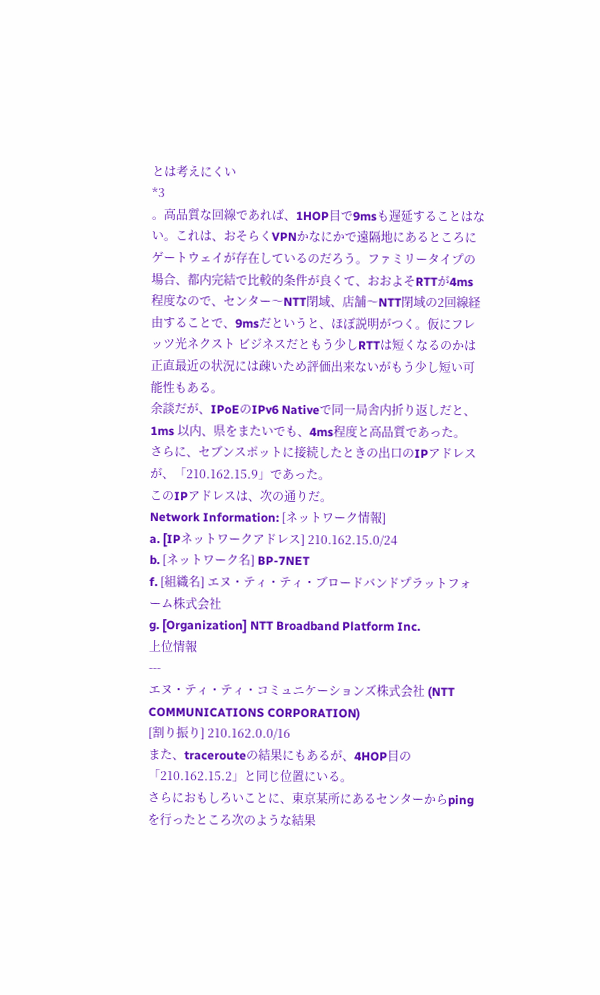とは考えにくい
*3
。高品質な回線であれば、1HOP目で9msも遅延することはない。これは、おそらくVPNかなにかで遠隔地にあるところにゲートウェイが存在しているのだろう。ファミリータイプの場合、都内完結で比較的条件が良くて、おおよそRTTが4ms程度なので、センター〜NTT閉域、店舗〜NTT閉域の2回線経由することで、9msだというと、ほぼ説明がつく。仮にフレッツ光ネクスト ビジネスだともう少しRTTは短くなるのかは正直最近の状況には疎いため評価出来ないがもう少し短い可能性もある。
余談だが、IPoEのIPv6 Nativeで同一局舎内折り返しだと、1ms 以内、県をまたいでも、4ms程度と高品質であった。
さらに、セブンスポットに接続したときの出口のIPアドレスが、「210.162.15.9」であった。
このIPアドレスは、次の通りだ。
Network Information: [ネットワーク情報]
a. [IPネットワークアドレス] 210.162.15.0/24
b. [ネットワーク名] BP-7NET
f. [組織名] エヌ・ティ・ティ・ブロードバンドプラットフォーム株式会社
g. [Organization] NTT Broadband Platform Inc.
上位情報
---
エヌ・ティ・ティ・コミュニケーションズ株式会社 (NTT COMMUNICATIONS CORPORATION)
[割り振り] 210.162.0.0/16
また、tracerouteの結果にもあるが、4HOP目の「210.162.15.2」と同じ位置にいる。
さらにおもしろいことに、東京某所にあるセンターからpingを行ったところ次のような結果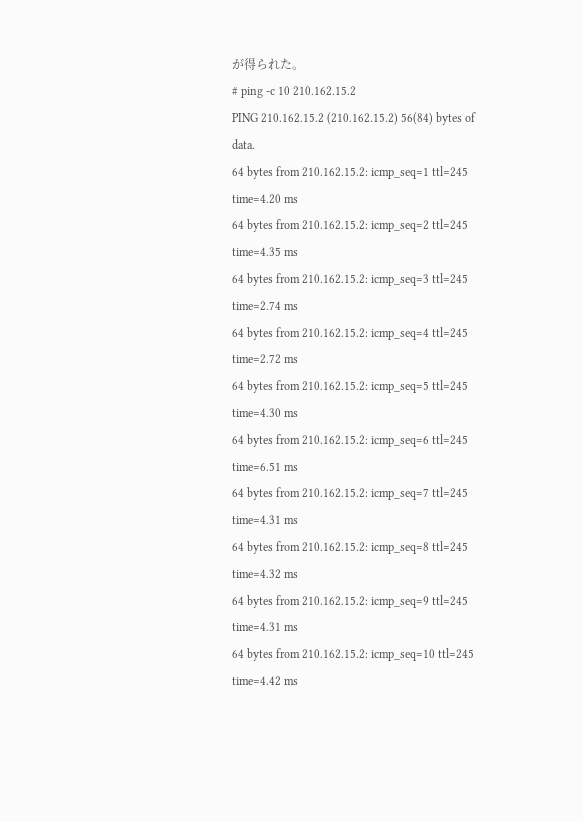が得られた。
# ping -c 10 210.162.15.2
PING 210.162.15.2 (210.162.15.2) 56(84) bytes of data.
64 bytes from 210.162.15.2: icmp_seq=1 ttl=245 time=4.20 ms
64 bytes from 210.162.15.2: icmp_seq=2 ttl=245 time=4.35 ms
64 bytes from 210.162.15.2: icmp_seq=3 ttl=245 time=2.74 ms
64 bytes from 210.162.15.2: icmp_seq=4 ttl=245 time=2.72 ms
64 bytes from 210.162.15.2: icmp_seq=5 ttl=245 time=4.30 ms
64 bytes from 210.162.15.2: icmp_seq=6 ttl=245 time=6.51 ms
64 bytes from 210.162.15.2: icmp_seq=7 ttl=245 time=4.31 ms
64 bytes from 210.162.15.2: icmp_seq=8 ttl=245 time=4.32 ms
64 bytes from 210.162.15.2: icmp_seq=9 ttl=245 time=4.31 ms
64 bytes from 210.162.15.2: icmp_seq=10 ttl=245 time=4.42 ms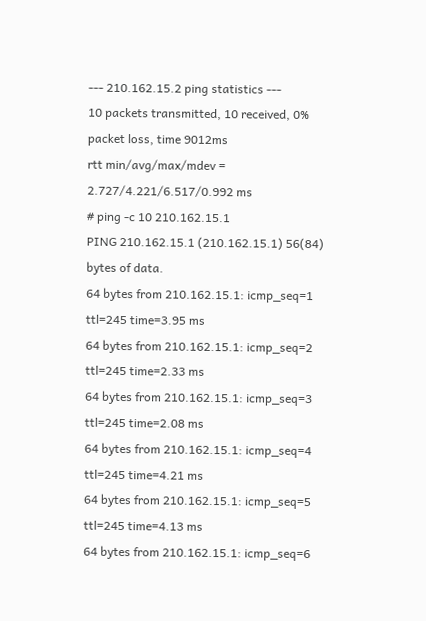--- 210.162.15.2 ping statistics ---
10 packets transmitted, 10 received, 0% packet loss, time 9012ms
rtt min/avg/max/mdev = 2.727/4.221/6.517/0.992 ms
# ping -c 10 210.162.15.1
PING 210.162.15.1 (210.162.15.1) 56(84) bytes of data.
64 bytes from 210.162.15.1: icmp_seq=1 ttl=245 time=3.95 ms
64 bytes from 210.162.15.1: icmp_seq=2 ttl=245 time=2.33 ms
64 bytes from 210.162.15.1: icmp_seq=3 ttl=245 time=2.08 ms
64 bytes from 210.162.15.1: icmp_seq=4 ttl=245 time=4.21 ms
64 bytes from 210.162.15.1: icmp_seq=5 ttl=245 time=4.13 ms
64 bytes from 210.162.15.1: icmp_seq=6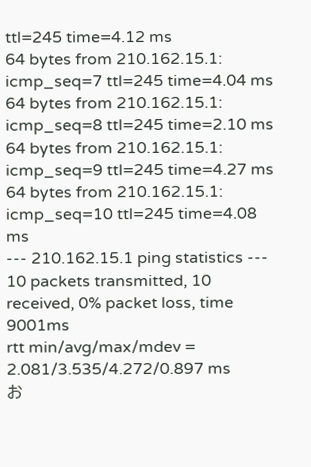ttl=245 time=4.12 ms
64 bytes from 210.162.15.1: icmp_seq=7 ttl=245 time=4.04 ms
64 bytes from 210.162.15.1: icmp_seq=8 ttl=245 time=2.10 ms
64 bytes from 210.162.15.1: icmp_seq=9 ttl=245 time=4.27 ms
64 bytes from 210.162.15.1: icmp_seq=10 ttl=245 time=4.08 ms
--- 210.162.15.1 ping statistics ---
10 packets transmitted, 10 received, 0% packet loss, time 9001ms
rtt min/avg/max/mdev = 2.081/3.535/4.272/0.897 ms
お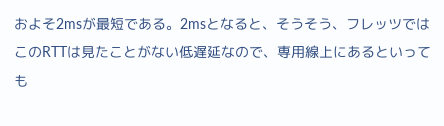およそ2msが最短である。2msとなると、そうそう、フレッツではこのRTTは見たことがない低遅延なので、専用線上にあるといっても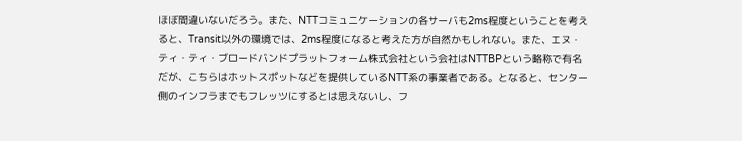ほぼ間違いないだろう。また、NTTコミュニケーションの各サーバも2ms程度ということを考えると、Transit以外の環境では、2ms程度になると考えた方が自然かもしれない。また、エヌ・ティ・ティ・ブロードバンドプラットフォーム株式会社という会社はNTTBPという略称で有名だが、こちらはホットスポットなどを提供しているNTT系の事業者である。となると、センター側のインフラまでもフレッツにするとは思えないし、フ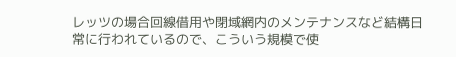レッツの場合回線借用や閉域網内のメンテナンスなど結構日常に行われているので、こういう規模で使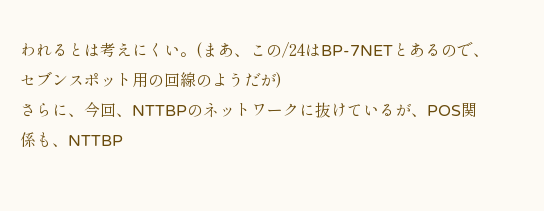われるとは考えにくい。(まあ、この/24はBP-7NETとあるので、セブンスポット用の回線のようだが)
さらに、今回、NTTBPのネットワークに抜けているが、POS関係も、NTTBP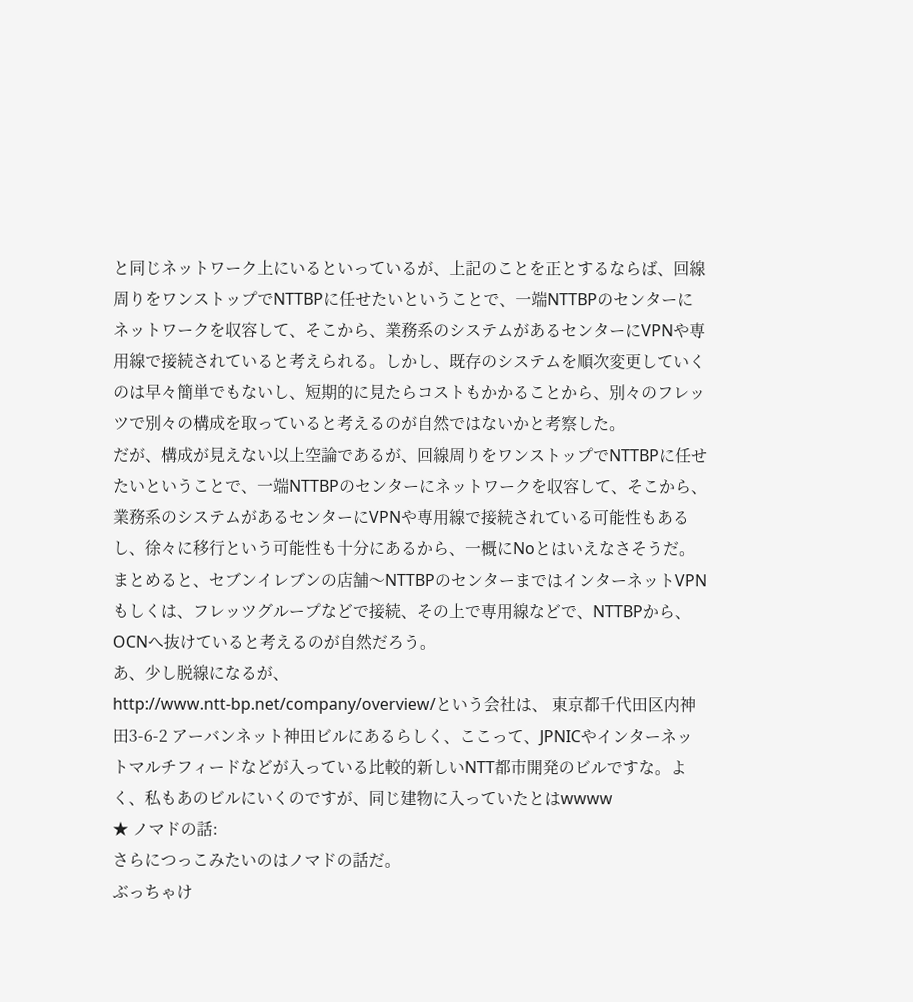と同じネットワーク上にいるといっているが、上記のことを正とするならば、回線周りをワンストップでNTTBPに任せたいということで、一端NTTBPのセンターにネットワークを収容して、そこから、業務系のシステムがあるセンターにVPNや専用線で接続されていると考えられる。しかし、既存のシステムを順次変更していくのは早々簡単でもないし、短期的に見たらコストもかかることから、別々のフレッツで別々の構成を取っていると考えるのが自然ではないかと考察した。
だが、構成が見えない以上空論であるが、回線周りをワンストップでNTTBPに任せたいということで、一端NTTBPのセンターにネットワークを収容して、そこから、業務系のシステムがあるセンターにVPNや専用線で接続されている可能性もあるし、徐々に移行という可能性も十分にあるから、一概にNoとはいえなさそうだ。
まとめると、セブンイレブンの店舗〜NTTBPのセンターまではインターネットVPNもしくは、フレッツグループなどで接続、その上で専用線などで、NTTBPから、OCNへ抜けていると考えるのが自然だろう。
あ、少し脱線になるが、
http://www.ntt-bp.net/company/overview/という会社は、 東京都千代田区内神田3-6-2 アーバンネット神田ビルにあるらしく、ここって、JPNICやインターネットマルチフィードなどが入っている比較的新しいNTT都市開発のビルですな。よく、私もあのビルにいくのですが、同じ建物に入っていたとはwwww
★ ノマドの話:
さらにつっこみたいのはノマドの話だ。
ぶっちゃけ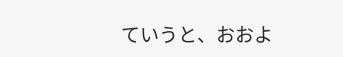ていうと、おおよ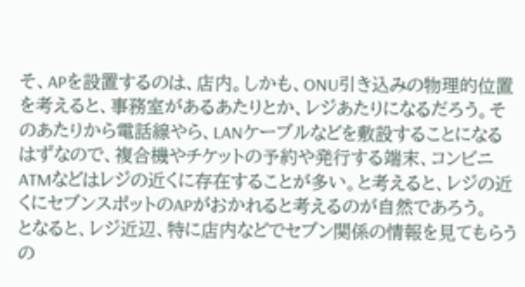そ、APを設置するのは、店内。しかも、ONU引き込みの物理的位置を考えると、事務室があるあたりとか、レジあたりになるだろう。そのあたりから電話線やら、LANケーブルなどを敷設することになるはずなので、複合機やチケットの予約や発行する端末、コンビニATMなどはレジの近くに存在することが多い。と考えると、レジの近くにセブンスポットのAPがおかれると考えるのが自然であろう。
となると、レジ近辺、特に店内などでセブン関係の情報を見てもらうの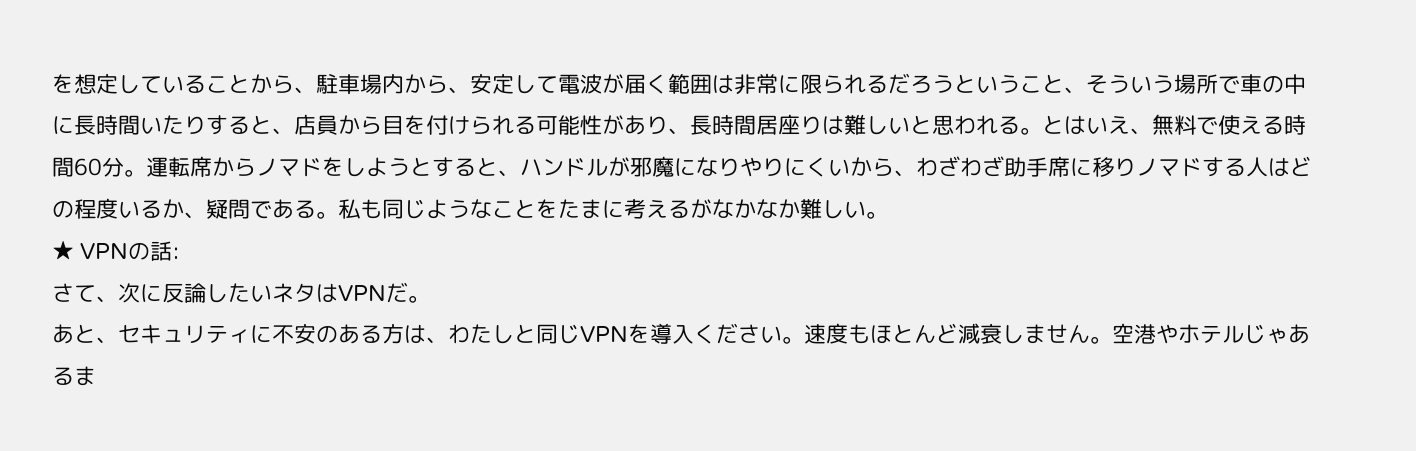を想定していることから、駐車場内から、安定して電波が届く範囲は非常に限られるだろうということ、そういう場所で車の中に長時間いたりすると、店員から目を付けられる可能性があり、長時間居座りは難しいと思われる。とはいえ、無料で使える時間60分。運転席からノマドをしようとすると、ハンドルが邪魔になりやりにくいから、わざわざ助手席に移りノマドする人はどの程度いるか、疑問である。私も同じようなことをたまに考えるがなかなか難しい。
★ VPNの話:
さて、次に反論したいネタはVPNだ。
あと、セキュリティに不安のある方は、わたしと同じVPNを導入ください。速度もほとんど減衰しません。空港やホテルじゃあるま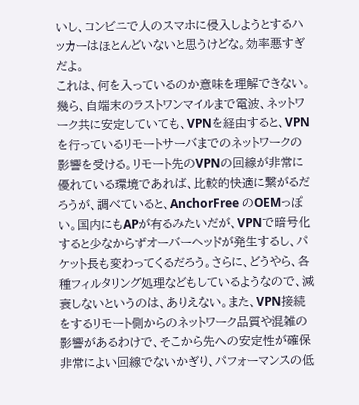いし、コンビニで人のスマホに侵入しようとするハッカーはほとんどいないと思うけどな。効率悪すぎだよ。
これは、何を入っているのか意味を理解できない。
幾ら、自端末のラストワンマイルまで電波、ネットワーク共に安定していても、VPNを経由すると、VPNを行っているリモートサーバまでのネットワークの影響を受ける。リモート先のVPNの回線が非常に優れている環境であれば、比較的快適に繋がるだろうが、調べていると、AnchorFree のOEMっぽい。国内にもAPが有るみたいだが、VPNで暗号化すると少なからずオーバーヘッドが発生するし、パケット長も変わってくるだろう。さらに、どうやら、各種フィルタリング処理などもしているようなので、減衰しないというのは、ありえない。また、VPN接続をするリモート側からのネットワーク品質や混雑の影響があるわけで、そこから先への安定性が確保非常によい回線でないかぎり、パフォーマンスの低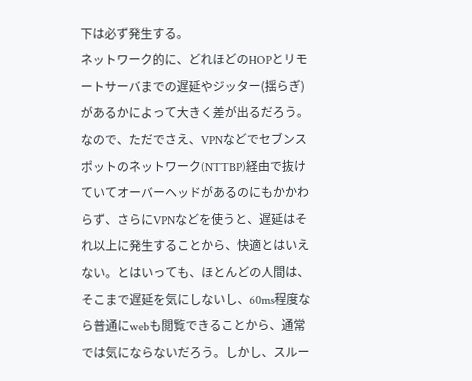下は必ず発生する。
ネットワーク的に、どれほどのHOPとリモートサーバまでの遅延やジッター(揺らぎ)があるかによって大きく差が出るだろう。
なので、ただでさえ、VPNなどでセブンスポットのネットワーク(NTTBP)経由で抜けていてオーバーヘッドがあるのにもかかわらず、さらにVPNなどを使うと、遅延はそれ以上に発生することから、快適とはいえない。とはいっても、ほとんどの人間は、そこまで遅延を気にしないし、60ms程度なら普通にwebも閲覧できることから、通常では気にならないだろう。しかし、スルー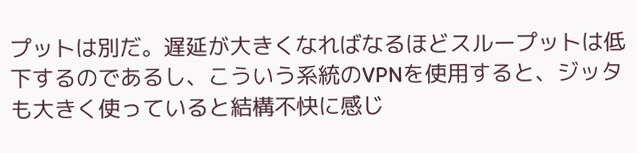プットは別だ。遅延が大きくなればなるほどスループットは低下するのであるし、こういう系統のVPNを使用すると、ジッタも大きく使っていると結構不快に感じ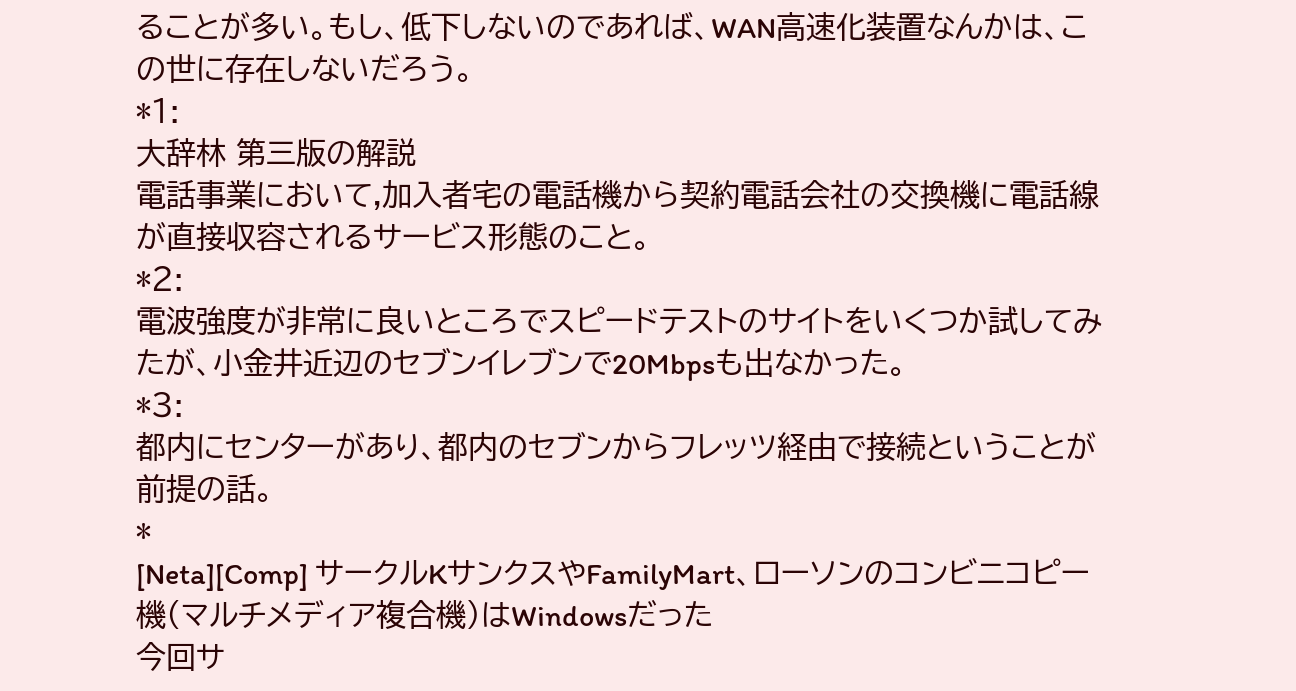ることが多い。もし、低下しないのであれば、WAN高速化装置なんかは、この世に存在しないだろう。
*1:
大辞林 第三版の解説
電話事業において,加入者宅の電話機から契約電話会社の交換機に電話線が直接収容されるサービス形態のこと。
*2:
電波強度が非常に良いところでスピードテストのサイトをいくつか試してみたが、小金井近辺のセブンイレブンで20Mbpsも出なかった。
*3:
都内にセンターがあり、都内のセブンからフレッツ経由で接続ということが前提の話。
*
[Neta][Comp] サークルKサンクスやFamilyMart、ローソンのコンビニコピー機(マルチメディア複合機)はWindowsだった
今回サ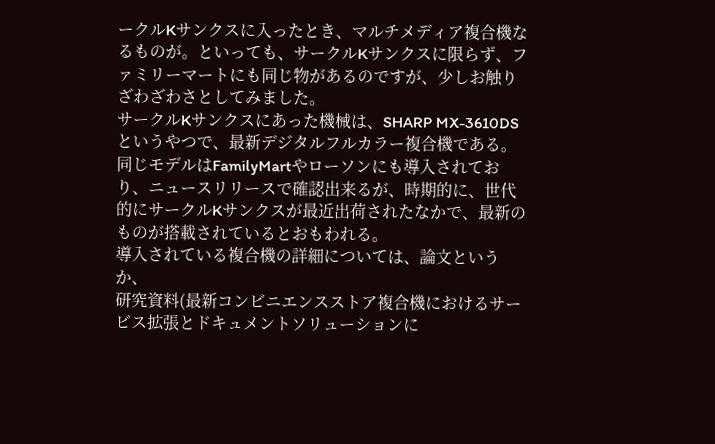ークルKサンクスに入ったとき、マルチメディア複合機なるものが。といっても、サークルKサンクスに限らず、ファミリーマートにも同じ物があるのですが、少しお触りざわざわさとしてみました。
サークルKサンクスにあった機械は、SHARP MX-3610DS というやつで、最新デジタルフルカラー複合機である。同じモデルはFamilyMartやローソンにも導入されており、ニュースリリースで確認出来るが、時期的に、世代的にサークルKサンクスが最近出荷されたなかで、最新のものが搭載されているとおもわれる。
導入されている複合機の詳細については、論文というか、
研究資料(最新コンビニエンスストア複合機におけるサービス拡張とドキュメントソリューションに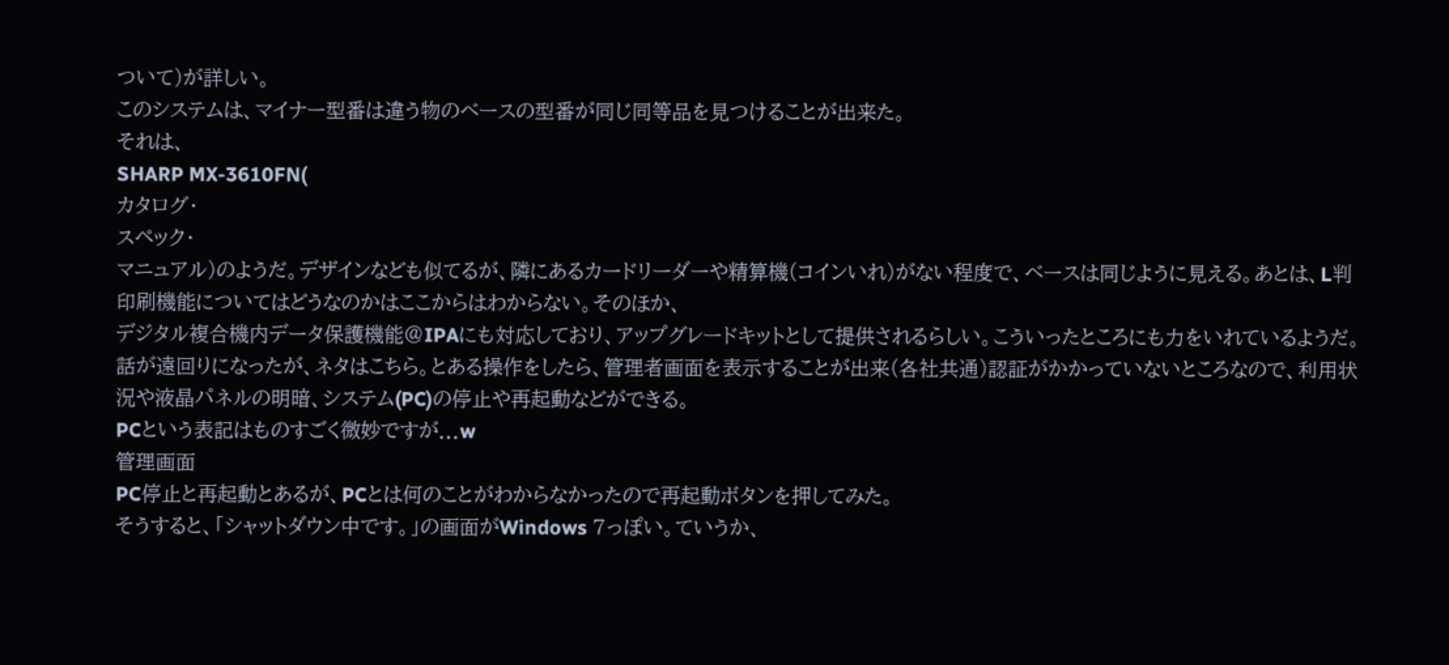ついて)が詳しい。
このシステムは、マイナー型番は違う物のベースの型番が同じ同等品を見つけることが出来た。
それは、
SHARP MX-3610FN(
カタログ・
スペック・
マニュアル)のようだ。デザインなども似てるが、隣にあるカードリーダーや精算機(コインいれ)がない程度で、ベースは同じように見える。あとは、L判印刷機能についてはどうなのかはここからはわからない。そのほか、
デジタル複合機内データ保護機能@IPAにも対応しており、アップグレードキットとして提供されるらしい。こういったところにも力をいれているようだ。
話が遠回りになったが、ネタはこちら。とある操作をしたら、管理者画面を表示することが出来(各社共通)認証がかかっていないところなので、利用状況や液晶パネルの明暗、システム(PC)の停止や再起動などができる。
PCという表記はものすごく微妙ですが...w
管理画面
PC停止と再起動とあるが、PCとは何のことがわからなかったので再起動ボタンを押してみた。
そうすると、「シャットダウン中です。」の画面がWindows 7っぽい。ていうか、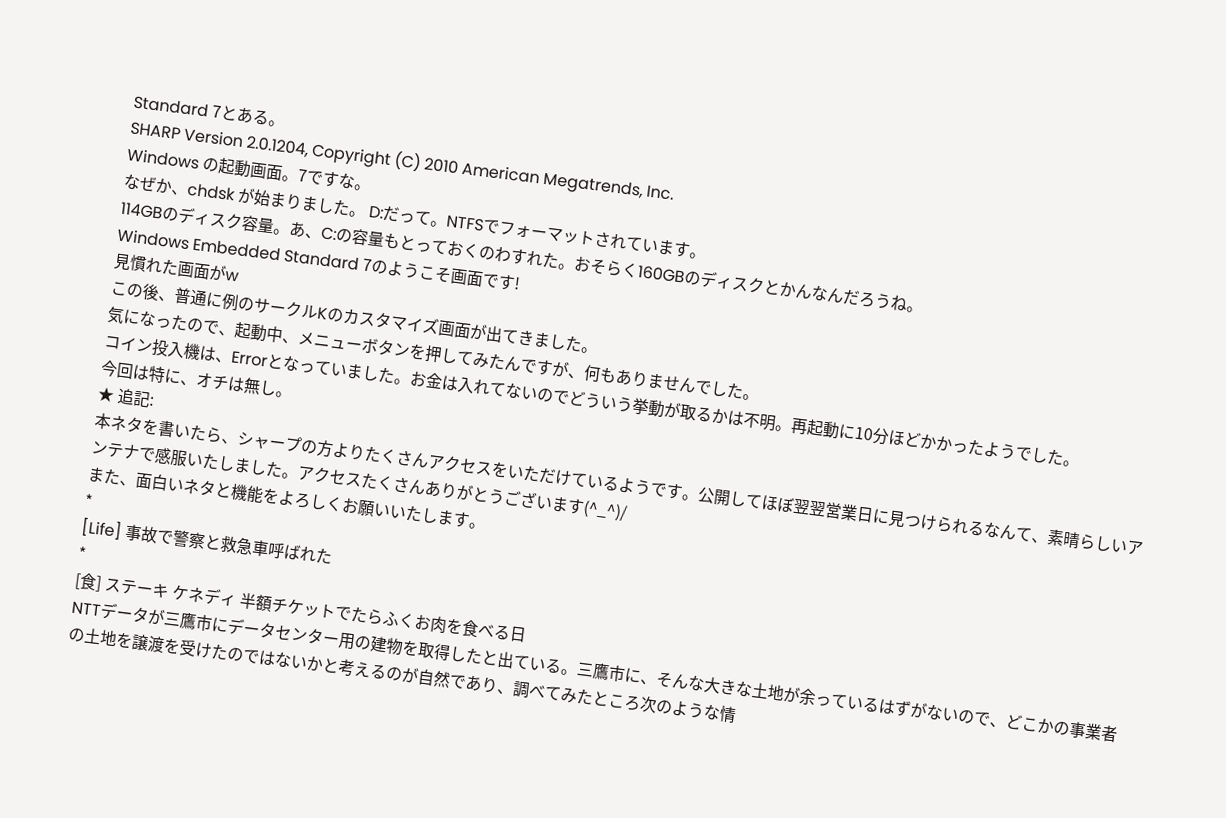Standard 7とある。
SHARP Version 2.0.1204, Copyright (C) 2010 American Megatrends, Inc.
Windows の起動画面。7ですな。
なぜか、chdsk が始まりました。 D:だって。NTFSでフォーマットされています。
114GBのディスク容量。あ、C:の容量もとっておくのわすれた。おそらく160GBのディスクとかんなんだろうね。
Windows Embedded Standard 7のようこそ画面です!
見慣れた画面がw
この後、普通に例のサークルKのカスタマイズ画面が出てきました。
気になったので、起動中、メニューボタンを押してみたんですが、何もありませんでした。
コイン投入機は、Errorとなっていました。お金は入れてないのでどういう挙動が取るかは不明。再起動に10分ほどかかったようでした。
今回は特に、オチは無し。
★ 追記:
本ネタを書いたら、シャープの方よりたくさんアクセスをいただけているようです。公開してほぼ翌翌営業日に見つけられるなんて、素晴らしいアンテナで感服いたしました。アクセスたくさんありがとうございます(^_^)/
また、面白いネタと機能をよろしくお願いいたします。
*
[Life] 事故で警察と救急車呼ばれた
*
[食] ステーキ ケネディ 半額チケットでたらふくお肉を食べる日
NTTデータが三鷹市にデータセンター用の建物を取得したと出ている。三鷹市に、そんな大きな土地が余っているはずがないので、どこかの事業者の土地を譲渡を受けたのではないかと考えるのが自然であり、調べてみたところ次のような情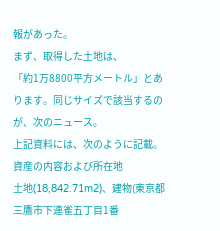報があった。
まず、取得した土地は、
「約1万8800平方メートル」とあります。同じサイズで該当するのが、次のニュース。
上記資料には、次のように記載。
資産の内容および所在地
土地(18,842.71m2)、建物(東京都三鷹市下連雀五丁目1番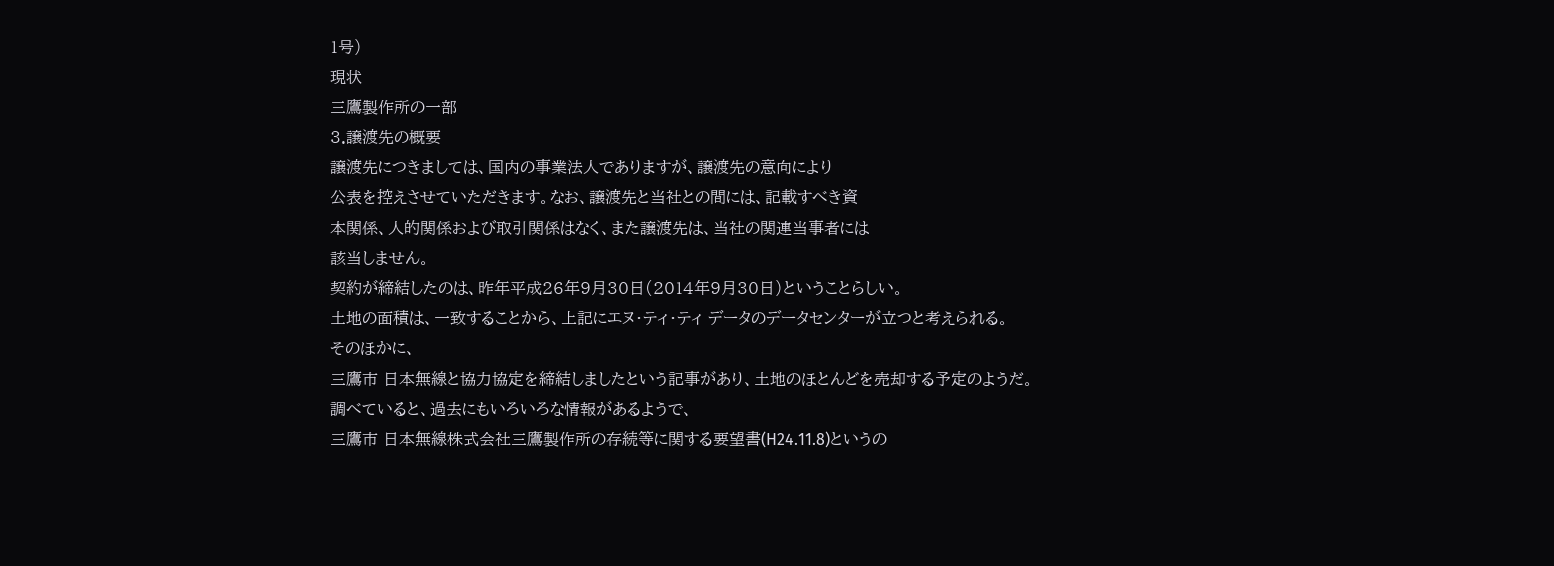1号)
現状
三鷹製作所の一部
3.譲渡先の概要
譲渡先につきましては、国内の事業法人でありますが、譲渡先の意向により
公表を控えさせていただきます。なお、譲渡先と当社との間には、記載すべき資
本関係、人的関係および取引関係はなく、また譲渡先は、当社の関連当事者には
該当しません。
契約が締結したのは、昨年平成26年9月30日(2014年9月30日)ということらしい。
土地の面積は、一致することから、上記にエヌ・ティ・ティ データのデータセンターが立つと考えられる。
そのほかに、
三鷹市 日本無線と協力協定を締結しましたという記事があり、土地のほとんどを売却する予定のようだ。
調べていると、過去にもいろいろな情報があるようで、
三鷹市 日本無線株式会社三鷹製作所の存続等に関する要望書(H24.11.8)というの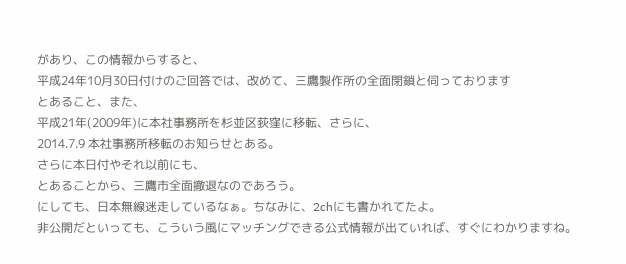があり、この情報からすると、
平成24年10月30日付けのご回答では、改めて、三鷹製作所の全面閉鎖と伺っております
とあること、また、
平成21年(2009年)に本社事務所を杉並区荻窪に移転、さらに、
2014.7.9 本社事務所移転のお知らせとある。
さらに本日付やそれ以前にも、
とあることから、三鷹市全面撤退なのであろう。
にしても、日本無線迷走しているなぁ。ちなみに、2chにも書かれてたよ。
非公開だといっても、こういう風にマッチングできる公式情報が出ていれば、すぐにわかりますね。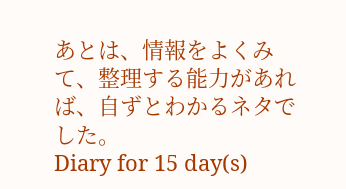あとは、情報をよくみて、整理する能力があれば、自ずとわかるネタでした。
Diary for 15 day(s)